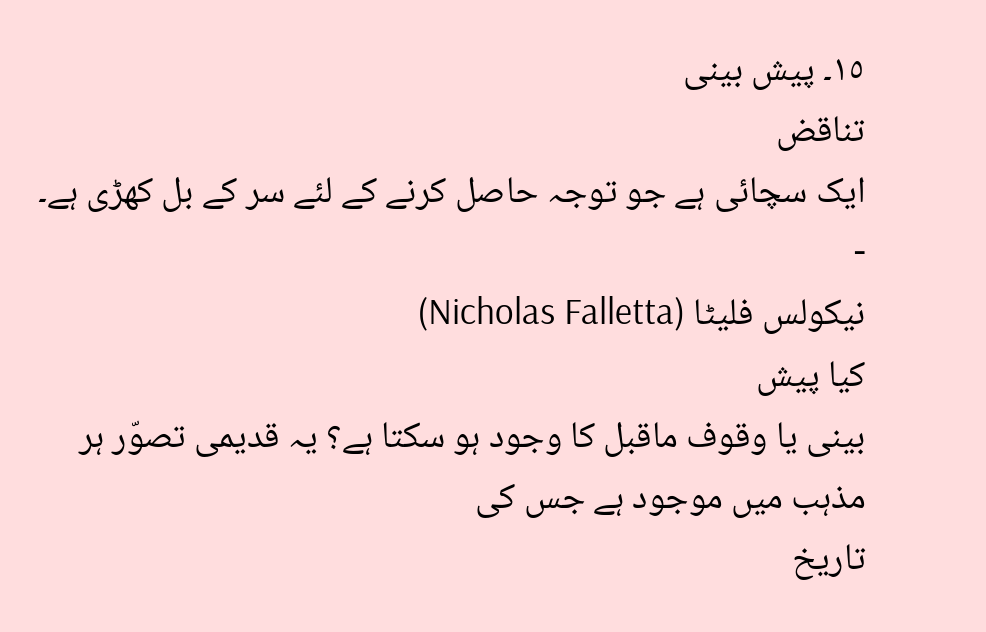١٥۔ پیش بینی
تناقض
ایک سچائی ہے جو توجہ حاصل کرنے کے لئے سر کے بل کھڑی ہے۔
-
نیکولس فلیٹا (Nicholas Falletta)
کیا پیش
بینی یا وقوف ماقبل کا وجود ہو سکتا ہے؟ یہ قدیمی تصوّر ہر مذہب میں موجود ہے جس کی
تاریخ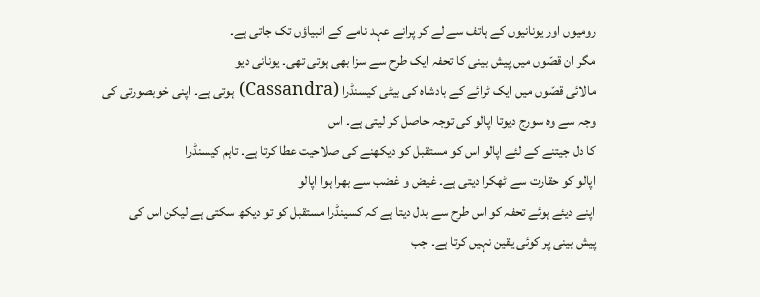رومیوں اور یونانیوں کے ہاتف سے لے کر پرانے عہد نامے کے انبیاؤں تک جاتی ہے۔
مگر ان قصّوں میں پیش بینی کا تحفہ ایک طرح سے سزا بھی ہوتی تھی۔ یونانی دیو
مالائی قصّوں میں ایک ٹرائے کے بادشاہ کی بیٹی کیسنڈرا (Cassandra) ہوتی ہے۔ اپنی خوبصورتی کی وجہ سے وہ سورج دیوتا اپالو کی توجہ حاصل کر لیتی ہے۔ اس
کا دل جیتنے کے لئے اپالو اس کو مستقبل کو دیکھنے کی صلاحیت عطا کرتا ہے۔ تاہم کیسنڈرا
اپالو کو حقارت سے ٹھکرا دیتی ہے۔ غیض و غضب سے بھرا ہوا اپالو
اپنے دیئے ہوئے تحفہ کو اس طرح سے بدل دیتا ہے کہ کسینڈرا مستقبل کو تو دیکھ سکتی ہے لیکن اس کی
پیش بینی پر کوئی یقین نہیں کرتا ہے۔ جب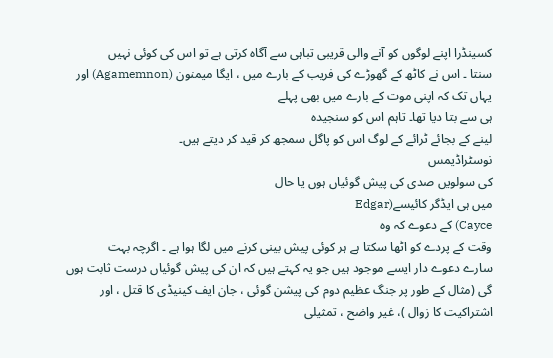کسینڈرا اپنے لوگوں کو آنے والی قریبی تباہی سے آگاہ کرتی ہے تو اس کی کوئی نہیں
سنتا ۔ اس نے کاٹھ کے گھوڑے کی فریب کے بارے میں ، ایگا میمنون (Agamemnon) اور یہاں تک کہ اپنی موت کے بارے میں بھی پہلے
ہی سے بتا دیا تھا۔ تاہم اس کو سنجیدہ
لینے کے بجائے ٹرائے کے لوگ اس کو پاگل سمجھ کر قید کر دیتے ہیں۔
نوسٹراڈیمس
کی سولویں صدی کی پیش گوئیاں ہوں یا حال
میں ہی ایڈگر کائیسے(Edgar
Cayce) کے دعوے کہ وہ
وقت کے پردے کو اٹھا سکتا ہے ہر کوئی پیش بینی کرنے میں لگا ہوا ہے ۔ اگرچہ بہت
سارے دعوے دار ایسے موجود ہیں جو یہ کہتے ہیں کہ ان کی پیش گوئیاں درست ثابت ہوں
گی (مثال کے طور پر جنگ عظیم دوم کی پیشن گوئی ، جان ایف کینیڈی کا قتل ، اور
اشتراکیت کا زوال )، غیر واضح ، تمثیلی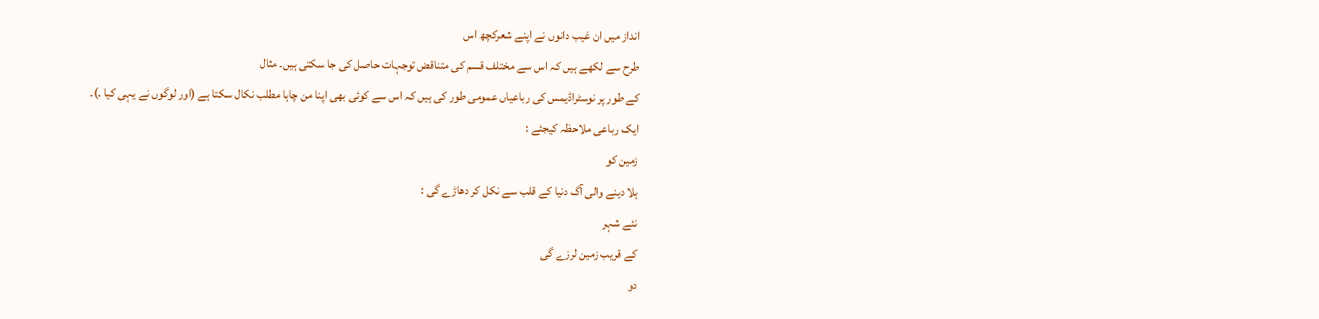انداز میں ان غیب دانوں نے اپنے شعرکچھ اس
طرح سے لکھے ہیں کہ اس سے مختلف قسم کی متناقض توجہات حاصل کی جا سکتی ہیں۔ مثال
کے طور پر نوسٹراڈیمس کی رباعیاں عمومی طور کی ہیں کہ اس سے کوئی بھی اپنا من چاہا مطلب نکال سکتا ہے (اور لوگوں نے یہی کیا ۔)۔
ایک رباعی ملاحظہ کیجئے :
زمین کو
ہلا دینے والی آگ دنیا کے قلب سے نکل کر دھاڑے گی :
نئے شہر
کے قریب زمین لرزے گی
دو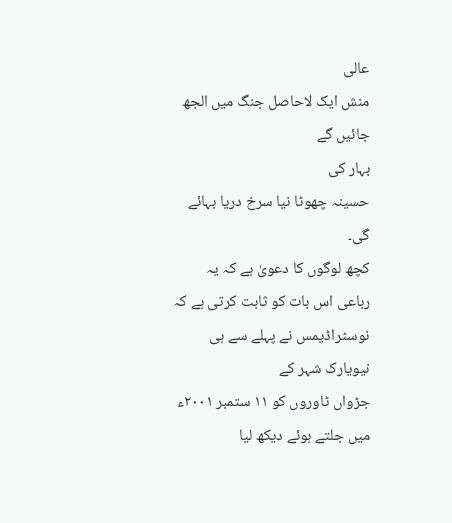عالی
منش ایک لاحاصل جنگ میں الجھ جائیں گے
بہار کی
حسینہ چھوٹا نیا سرخ دریا بہائے گی۔
کچھ لوگوں کا دعویٰ ہے کہ یہ رباعی اس بات کو ثابت کرتی ہے کہ
نوسٹراڈیمس نے پہلے سے ہی نیویارک شہر کے
جڑواں ٹاوروں کو ١١ ستمبر ٢٠٠١ء
میں جلتے ہوئے دیکھ لیا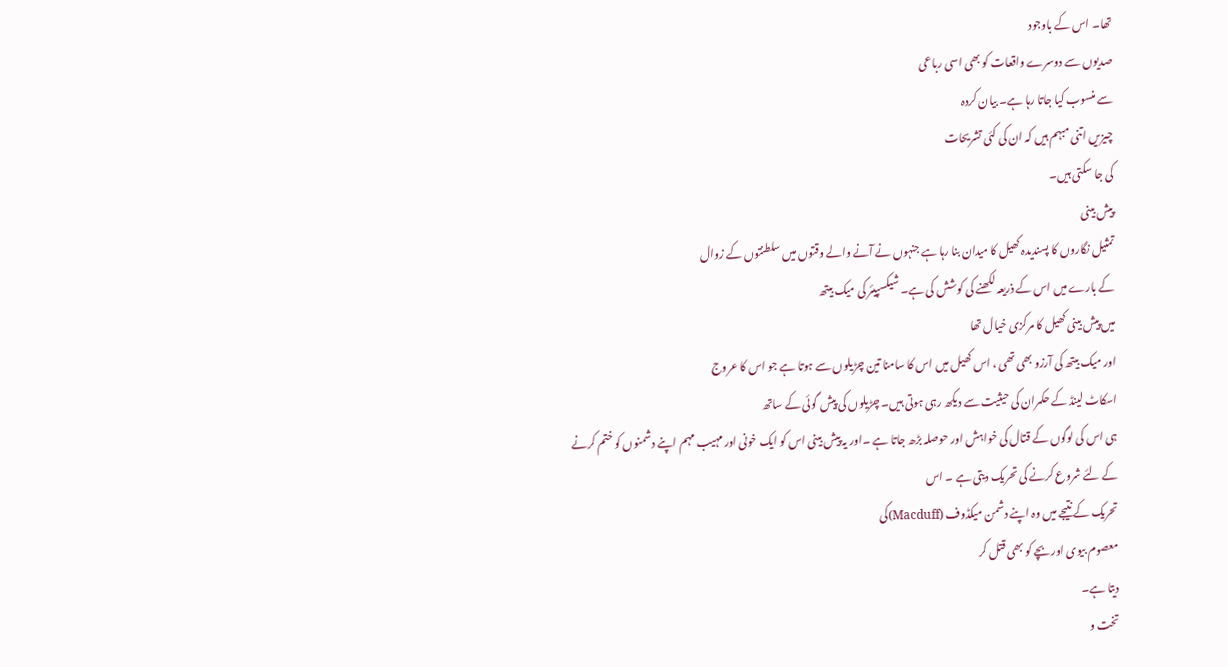تھا۔ اس کے باوجود
صدیوں سے دوسرے واقعات کو بھی اسی رباعی
سے منسوب کیا جاتا رہا ہے۔ بیان کردہ
چیزیں اتنی مبہم ہیں کہ ان کی کئی تشریحات
کی جا سکتی ہیں۔
پیش بینی
تمثیل نگاروں کا پسندیدہ کھیل کا میدان بنا رہا ہے جنہوں نے آنے والے وقتوں میں سلطنتوں کے زوال
کے بارے میں اس کے ذریعہ لکھنے کی کوشش کی ہے۔ شیکسپیئر کی میک بیتھ
میں پیش بینی کھیل کا مرکزی خیال تھا
اور میک بیتھ کی آرزو بھی تھی ، اس کھیل میں اس کا سامنا تین چڑیلوں سے ہوتا ہے جو اس کا عروج
اسکاٹ لینڈ کے حکمران کی حیثیت سے دیکھ رہی ہوتی ہیں۔ چڑیلوں کی پیش گوئی کے ساتھ
ہی اس کی لوگوں کے قتال کی خواہش اور حوصلہ بڑھ جاتا ہے ۔اور یہ پیش بینی اس کو ایک خونی اور مہیب مہم اپنے دشمنوں کو ختم کرنے
کے لئے شروع کرنے کی تحریک دیتی ہے ۔ اس
تحریک کے نتیجے میں وہ اپنے دشمن میکڈوف (Macduff)کی
معصوم بیوی اور بچے کو بھی قتل کر
دیتا ہے۔
تخت و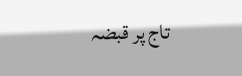تاج پر قبضہ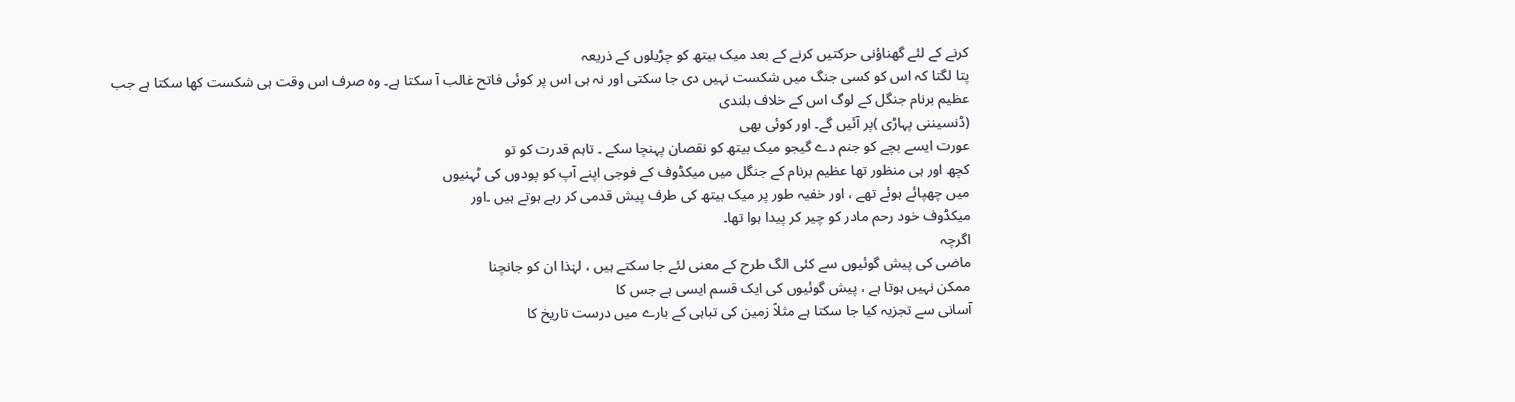کرنے کے لئے گھناؤنی حرکتیں کرنے کے بعد میک بیتھ کو چڑیلوں کے ذریعہ
پتا لگتا کہ اس کو کسی جنگ میں شکست نہیں دی جا سکتی اور نہ ہی اس پر کوئی فاتح غالب آ سکتا ہے۔ وہ صرف اس وقت ہی شکست کھا سکتا ہے جب عظیم برنام جنگل کے لوگ اس کے خلاف بلندی
(ڈنسیننی پہاڑی )پر آئیں گے۔ اور کوئی بھی
عورت ایسے بچے کو جنم دے گیجو میک بیتھ کو نقصان پہنچا سکے ۔ تاہم قدرت کو تو
کچھ اور ہی منظور تھا عظیم برنام کے جنگل میں میکڈوف کے فوجی اپنے آپ کو پودوں کی ٹہنیوں
میں چھپائے ہوئے تھے ، اور خفیہ طور پر میک بیتھ کی طرف پیش قدمی کر رہے ہوتے ہیں ۔اور
میکڈوف خود رحم مادر کو چیر کر پیدا ہوا تھا۔
اگرچہ
ماضی کی پیش گوئیوں سے کئی الگ طرح کے معنی لئے جا سکتے ہیں ، لہٰذا ان کو جانچنا
ممکن نہیں ہوتا ہے ، پیش گوئیوں کی ایک قسم ایسی ہے جس کا
آسانی سے تجزیہ کیا جا سکتا ہے مثلاً زمین کی تباہی کے بارے میں درست تاریخ کا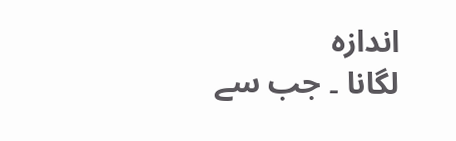اندازہ
لگانا ۔ جب سے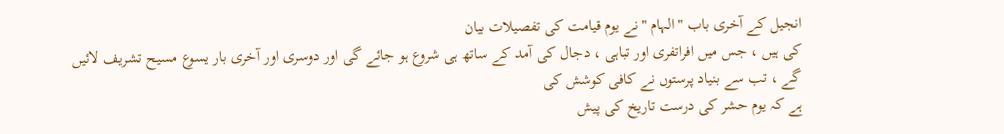انجیل کے آخری باب "الہام "نے یوم قیامت کی تفصیلات بیان
کی ہیں ، جس میں افراتفری اور تباہی ، دجال کی آمد کے ساتھ ہی شروع ہو جائے گی اور دوسری اور آخری بار یسوع مسیح تشریف لائیں
گے ، تب سے بنیاد پرستوں نے کافی کوشش کی
ہے کہ یوم حشر کی درست تاریخ کی پیش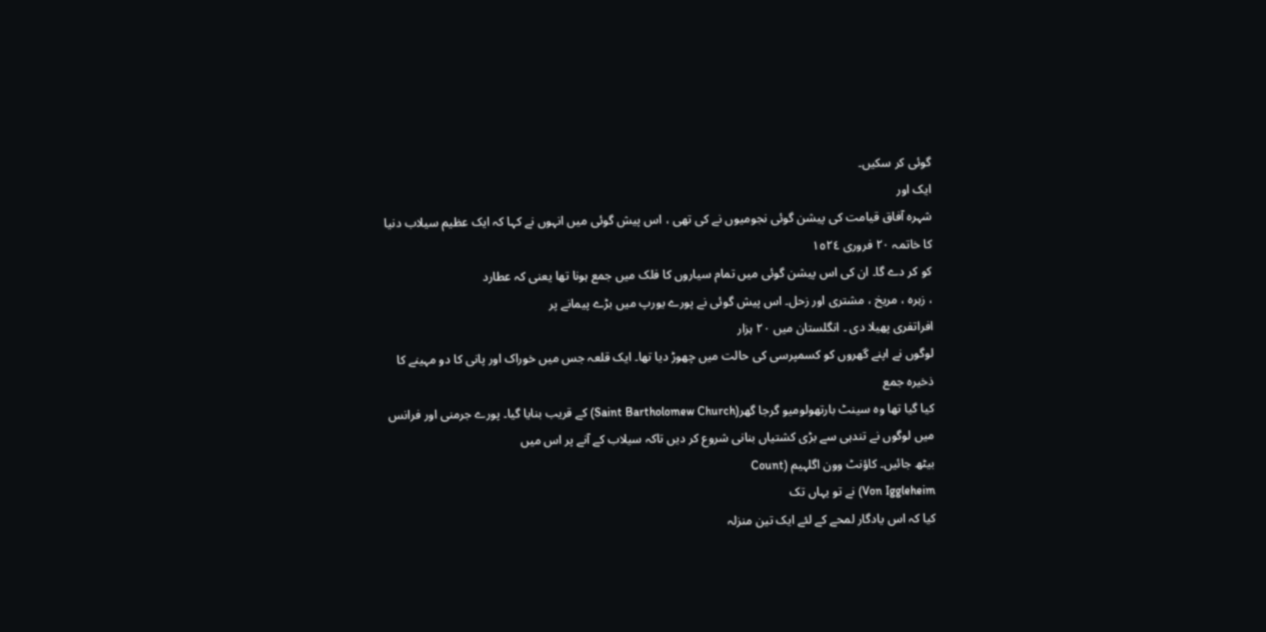گوئی کر سکیں۔
ایک اور
شہرہ آفاق قیامت کی پیشن گوئی نجومیوں نے کی تھی ، اس پیش گوئی میں انہوں نے کہا کہ ایک عظیم سیلاب دنیا کا خاتمہ ٢٠ فروری ١٥٢٤
کو کر دے گا۔ ان کی اس پیشن گوئی میں تمام سیاروں کا فلک میں جمع ہونا تھا یعنی کہ عطارد
، زہرہ ، مریخ ، مشتری اور زحل۔ اس پیش گوئی نے پورے یورپ میں بڑے پیمانے پر
افراتفری پھیلا دی ۔ انگلستان میں ٢٠ ہزار
لوگوں نے اپنے گھروں کو کسمپرسی کی حالت میں چھوڑ دیا تھا۔ ایک قلعہ جس میں خوراک اور پانی کا دو مہینے کا ذخیرہ جمع
کیا گیا تھا وہ سینٹ بارتھولومیو گرجا گھر(Saint Bartholomew Church) کے قریب بنایا گیا۔ پورے جرمنی اور فرانس
میں لوگوں نے تندہی سے بڑی کشتیاں بنانی شروع کر دیں تاکہ سیلاب کے آنے پر اس میں
بیٹھ جائیں۔ کاؤنٹ وون اگلہیم (Count
Von Iggleheim) نے تو یہاں تک
کیا کہ اس یادگار لمحے کے لئے ایک تین منزلہ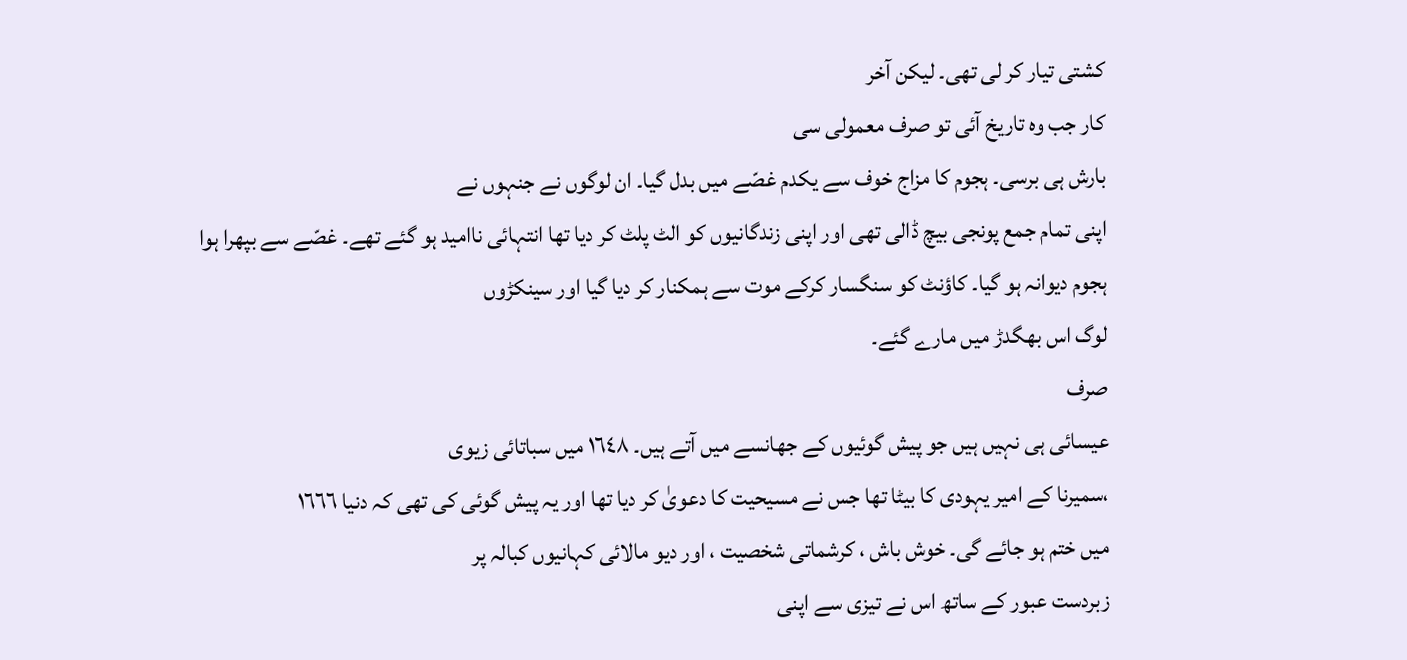کشتی تیار کر لی تھی۔ لیکن آخر
کار جب وہ تاریخ آئی تو صرف معمولی سی
بارش ہی برسی۔ ہجوم کا مزاج خوف سے یکدم غصّے میں بدل گیا۔ ان لوگوں نے جنہوں نے
اپنی تمام جمع پونجی بیچ ڈالی تھی اور اپنی زندگانیوں کو الٹ پلٹ کر دیا تھا انتہائی ناامید ہو گئے تھے۔ غصّے سے بپھرا ہوا
ہجوم دیوانہ ہو گیا۔ کاؤنٹ کو سنگسار کرکے موت سے ہمکنار کر دیا گیا اور سینکڑوں
لوگ اس بھگدڑ میں مارے گئے۔
صرف
عیسائی ہی نہیں ہیں جو پیش گوئیوں کے جھانسے میں آتے ہیں۔ ١٦٤٨ میں سباتائی زیوی
،سمیرنا کے امیر یہودی کا بیٹا تھا جس نے مسیحیت کا دعویٰ کر دیا تھا اور یہ پیش گوئی کی تھی کہ دنیا ١٦٦٦
میں ختم ہو جائے گی۔ خوش باش ، کرشماتی شخصیت ، اور دیو مالائی کہانیوں کبالہ پر
زبردست عبور کے ساتھ اس نے تیزی سے اپنی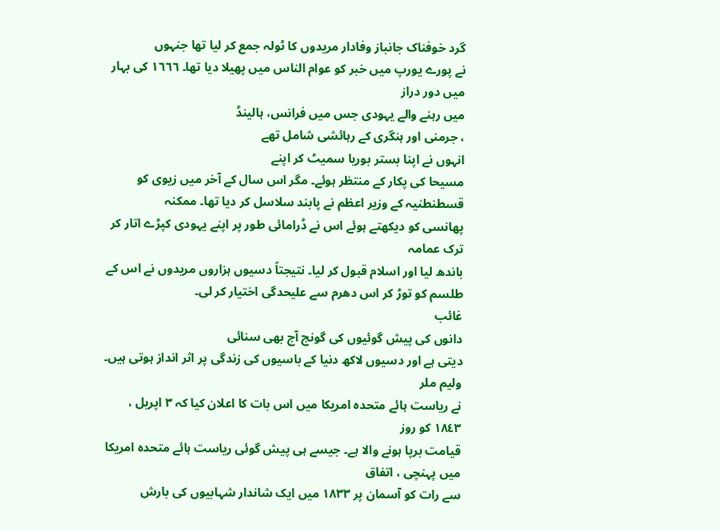گرد خوفناک جانباز وفادار مریدوں کا ٹولہ جمع کر لیا تھا جنہوں
نے پورے یورپ میں خبر کو عوام الناس میں پھیلا دیا تھا۔ ١٦٦٦ کی بہار میں دور دراز
میں رہنے والے یہودی جس میں فرانس، ہالینڈ
، جرمنی اور ہنگری کے رہائشی شامل تھے
انہوں نے اپنا بستر بوریا سمیٹ کر اپنے
مسیحا کی پکار کے منتظر ہوئے۔ مگر اس سال کے آخر میں زیوی کو قسطنطنیہ کے وزیر اعظم نے پابند سلاسل کر دیا تھا۔ ممکنہ
پھانسی کو دیکھتے ہوئے اس نے ڈرامائی طور پر اپنے یہودی کپڑے اتار کر ترک عمامہ
باندھ لیا اور اسلام قبول کر لیا۔ نتیجتاً دسیوں ہزاروں مریدوں نے اس کے طلسم کو توڑ کر اس دھرم سے علیحدگی اختیار کر لی۔
غائب
دانوں کی پیش گوئیوں کی گونج آج بھی سنائی
دیتی ہے اور دسیوں لاکھ دنیا کے باسیوں کی زندگی پر اثر انداز ہوتی ہیں۔ ولیم ملر
نے ریاست ہائے متحدہ امریکا میں اس بات کا اعلان کیا کہ ٣ اپریل ، ١٨٤٣ کو روز
قیامت برپا ہونے والا ہے۔ جیسے ہی پیش گوئی ریاست ہائے متحدہ امریکا میں پہنچی ، اتفاق
سے رات کو آسمان پر ١٨٣٣ میں ایک شاندار شہابیوں کی بارش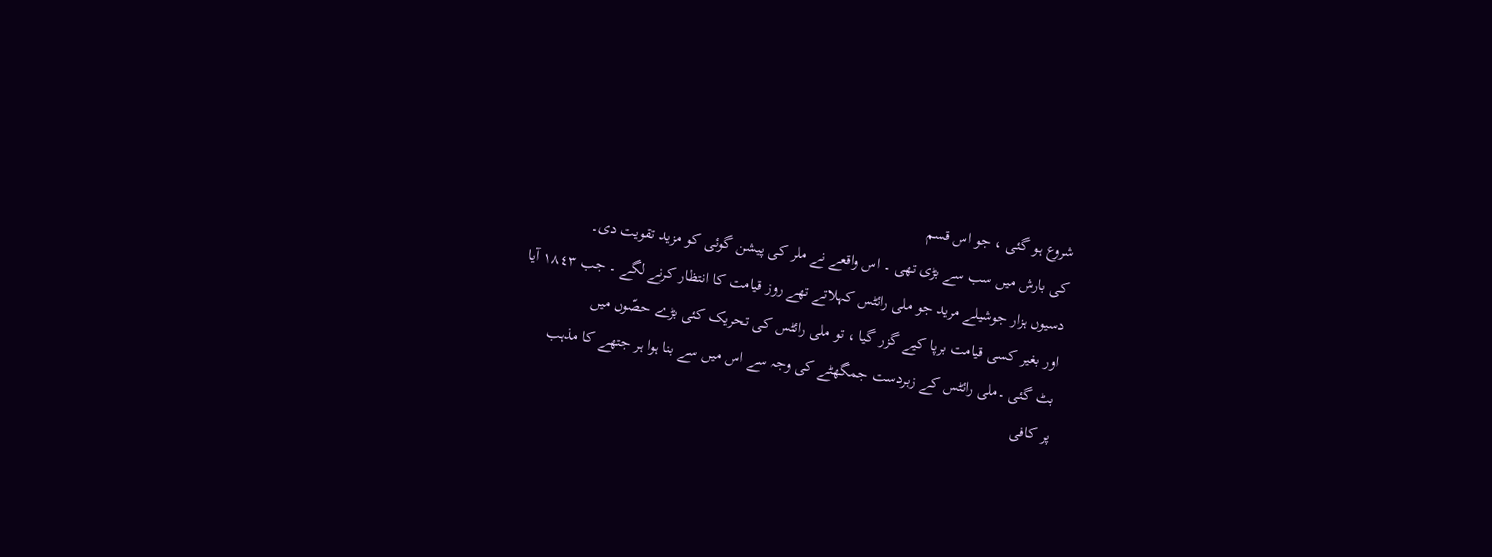شروع ہو گئی ، جو اس قسم
کی بارش میں سب سے بڑی تھی ۔ اس واقعے نے ملر کی پیشن گوئی کو مزید تقویت دی۔
دسیوں ہزار جوشیلے مرید جو ملی رائٹس کہلاتے تھے روز قیامت کا انتظار کرنے لگے ۔ جب ١٨٤٣ آیا
اور بغیر کسی قیامت برپا کیے گزر گیا ، تو ملی رائٹس کی تحریک کئی بڑے حصّوں میں
بٹ گئی ۔ملی رائٹس کے زبردست جمگھٹے کی وجہ سے اس میں سے بنا ہوا ہر جتھے کا مذہب
پر کافی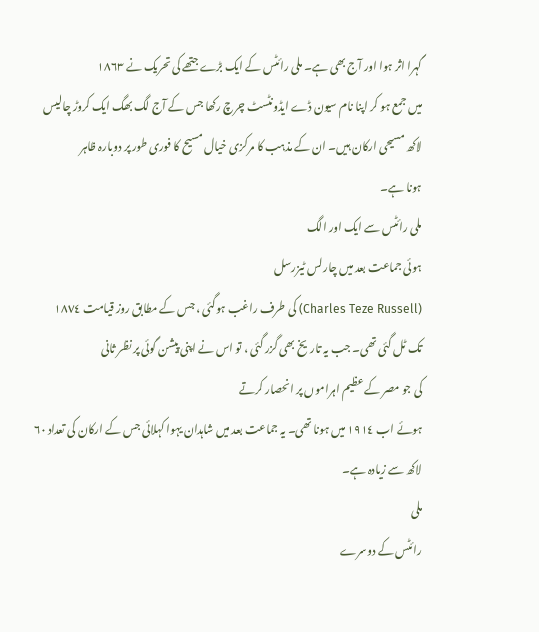گہرا اثر ہوا اور آج بھی ہے۔ ملی رائٹس کے ایک بڑے جتھے کی تحریک نے ١٨٦٣
میں جمع ہو کر اپنا نام سیون ڈے ایڈونٹسٹ چرچ رکھا جس کے آج لگ بھگ ایک کروڑ چالیس
لاکھ مسیحی ارکان ہیں۔ ان کے مذہب کا مرکزی خیال مسیح کا فوری طور پر دوبارہ ظاہر
ہونا ہے۔
ملی رائٹس سے ایک اور الگ
ہوئی جماعت بعد میں چارلس ٹیزرسل
(Charles Teze Russell) کی طرف راغب ہوگئی ، جس کے مطابق روز قیامت ١٨٧٤
تک ٹل گئی تھی۔ جب یہ تاریخ بھی گزر گئی ، تو اس نے اپنی پیشن گوئی پر نظر ثانی
کی جو مصر کے عظیم اہراموں پر انحصار کرتے
ہوئے اب ١٩١٤ میں ہونا تھی۔ یہ جماعت بعد میں شاہدان یہوا کہلائی جس کے ارکان کی تعداد ٦٠ لاکھ سے زیادہ ہے۔
ملی
رائٹس کے دوسرے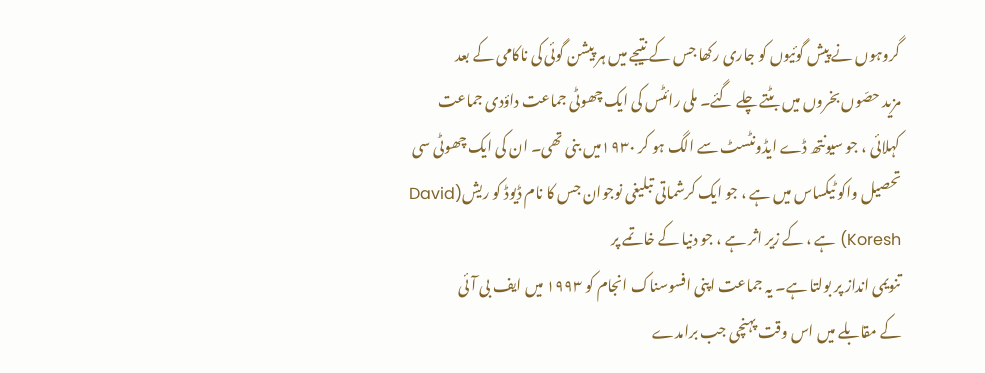گروہوں نے پیش گوئیوں کو جاری رکھا جس کے نتیجے میں ہر پیشن گوئی کی ناکامی کے بعد
مزید حصّوں بخروں میں بٹتے چلے گئے۔ ملی رائٹس کی ایک چھوٹی جماعت داؤدی جماعت
کہلائی ، جو سیونتھ ڈے ایڈونٹسٹ سے الگ ہو کر ١٩٣٠میں بنی تھی۔ ان کی ایک چھوٹی سی
تحصیل واکو ٹیکساس میں ہے ، جو ایک کرشماتی تبلیغی نوجوان جس کا نام ڈیوڈ کو ریش(David
Koresh) ہے ، کے زیر اثر ہے ، جو دنیا کے خاتمے پر
تنویمی انداز پر بولتا ہے۔ یہ جماعت اپنی افسوسناک انجام کو ١٩٩٣ میں ایف بی آئی
کے مقابلے میں اس وقت پہنچی جب برامدے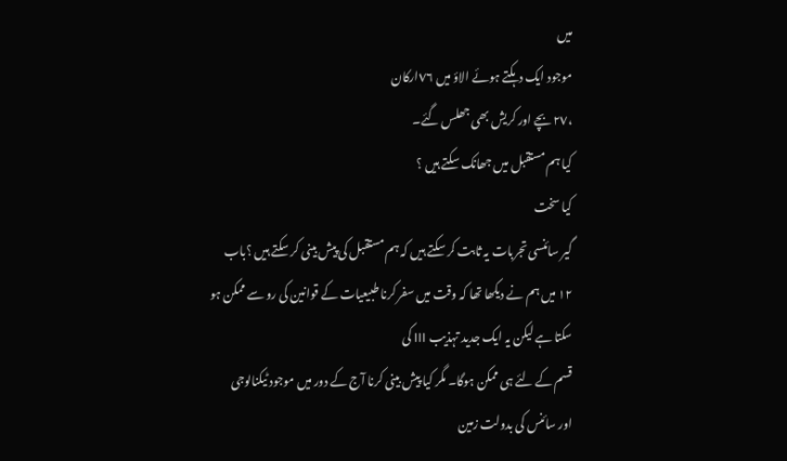میں
موجود ایک دہکتے ہوئے الاؤ میں ٧٦ارکان
،٢٧ بچے اور کریش بھی جھلس گئے۔
کیا ہم مستقبل میں جھانک سکتے ہیں ؟
کیا سخت
گیر سائنسی تجربات یہ ثابت کر سکتے ہیں کہ ہم مستقبل کی پیش بینی کر سکتے ہیں ؟باب
١٢ میں ہم نے دیکھا تھا کہ وقت میں سفر کرنا طبیعیات کے قوانین کی رو سے ممکن ہو
سکتا ہے لیکن یہ ایک جدید تہذیب III کی
قسم کے لئے ہی ممکن ہوگا۔ مگر کیا پیش بینی کرنا آج کے دور میں موجود ٹیکنالوجی
اور سائنس کی بدولت زمین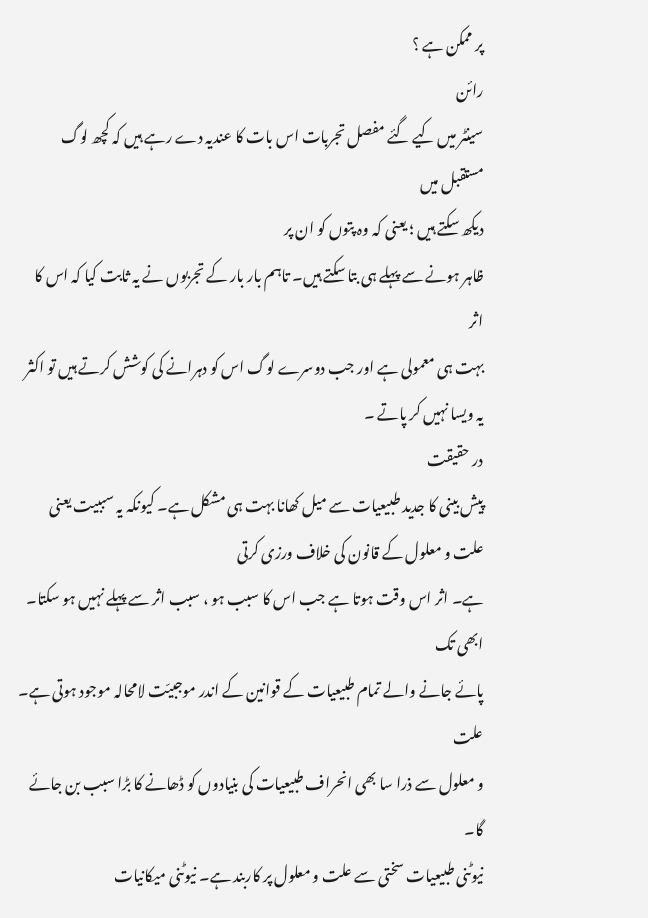پر ممکن ہے ؟
رائن
سینٹر میں کیے گئے مفصل تجربات اس بات کا عندیہ دے رہے ہیں کہ کچھ لوگ مستقبل میں
دیکھ سکتے ہیں ؛ یعنی کہ وہ پتوں کو ان پر
ظاہر ہونے سے پہلے ہی بتا سکتے ہیں۔ تاہم بار بار کے تجربوں نے یہ ثابت کیا کہ اس کا اثر
بہت ہی معمولی ہے اور جب دوسرے لوگ اس کو دہرانے کی کوشش کرتے ہیں تو اکثر یہ ویسا نہیں کر پاتے ۔
در حقیقت
پیش بینی کا جدید طبیعیات سے میل کھانا بہت ہی مشکل ہے۔ کیونکہ یہ سببیت یعنی علت و معلول کے قانون کی خلاف ورزی کرتی
ہے۔ اثر اس وقت ہوتا ہے جب اس کا سبب ہو ، سبب اثر سے پہلے نہیں ہو سکتا۔ ابھی تک
پائے جانے والے تمام طبیعیات کے قوانین کے اندر موجبیّت لامحالہ موجود ہوتی ہے۔ علت
و معلول سے ذرا سا بھی انحراف طبیعیات کی بنیادوں کو ڈھانے کا بڑا سبب بن جائے گا۔
نیوٹنی طبیعیات سختی سے علت و معلول پر کاربند ہے۔ نیوٹنی میکانیات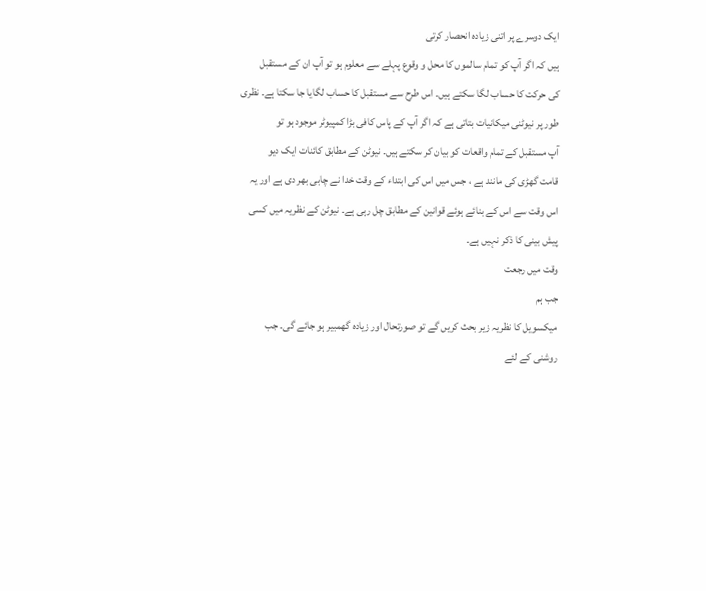ایک دوسرے پر اتنی زیادہ انحصار کرتی
ہیں کہ اگر آپ کو تمام سالموں کا محل و وقوع پہلے سے معلوم ہو تو آپ ان کے مستقبل
کی حرکت کا حساب لگا سکتے ہیں۔ اس طرح سے مستقبل کا حساب لگایا جا سکتا ہے۔ نظری
طور پر نیوٹنی میکانیات بتاتی ہے کہ اگر آپ کے پاس کافی بڑا کمپیوٹر موجود ہو تو
آپ مستقبل کے تمام واقعات کو بیان کر سکتے ہیں۔ نیوٹن کے مطابق کائنات ایک دیو
قامت گھڑی کی مانند ہے ، جس میں اس کی ابتداء کے وقت خدا نے چابی بھر دی ہے اور یہ
اس وقت سے اس کے بنائے ہوئے قوانین کے مطابق چل رہی ہے۔ نیوٹن کے نظریہ میں کسی
پیش بینی کا ذکر نہیں ہے۔
وقت میں رجعت
جب ہم
میکسویل کا نظریہ زیر بحث کریں گے تو صورتحال اور زیادہ گھمبیر ہو جائے گی۔ جب
روشنی کے لئے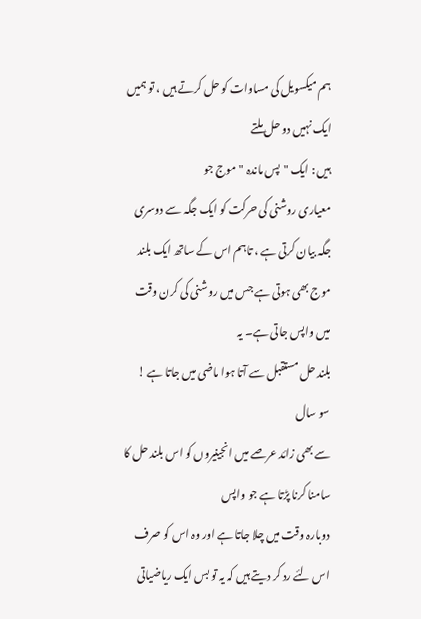ہم میکسویل کی مساوات کو حل کرتے ہیں ، تو ہمیں ایک نہیں دو حل ملتے
ہیں : ایک "پس ماندہ "موج جو
معیاری روشنی کی حرکت کو ایک جگہ سے دوسری جگہ بیان کرتی ہے ، تاہم اس کے ساتھ ایک بلند موج بھی ہوتی ہے جس میں روشنی کی کرن وقت میں واپس جاتی ہے۔ یہ
بلند حل مستقبل سے آتا ہوا ماضی میں جاتا ہے !
سو سال
سے بھی زائد عرصے میں انجینیروں کو اس بلند حل کا سامنا کرنا پڑتا ہے جو واپس
دوبارہ وقت میں چلا جاتا ہے اور وہ اس کو صرف اس لئے رد کر دیتے ہیں کہ یہ تو بس ایک ریاضیاتی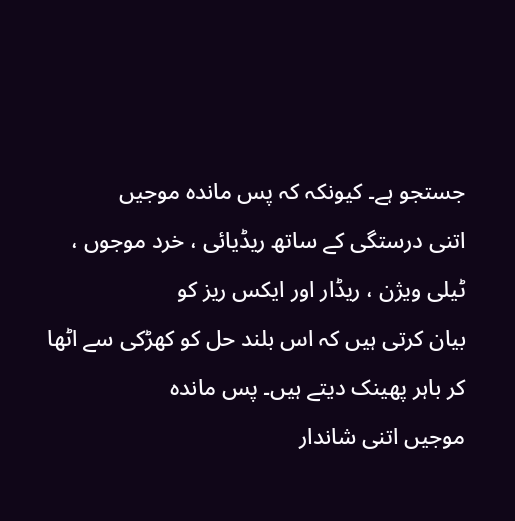جستجو ہے۔ کیونکہ کہ پس ماندہ موجیں
اتنی درستگی کے ساتھ ریڈیائی ، خرد موجوں ، ٹیلی ویژن ، ریڈار اور ایکس ریز کو
بیان کرتی ہیں کہ اس بلند حل کو کھڑکی سے اٹھا کر باہر پھینک دیتے ہیں۔ پس ماندہ
موجیں اتنی شاندار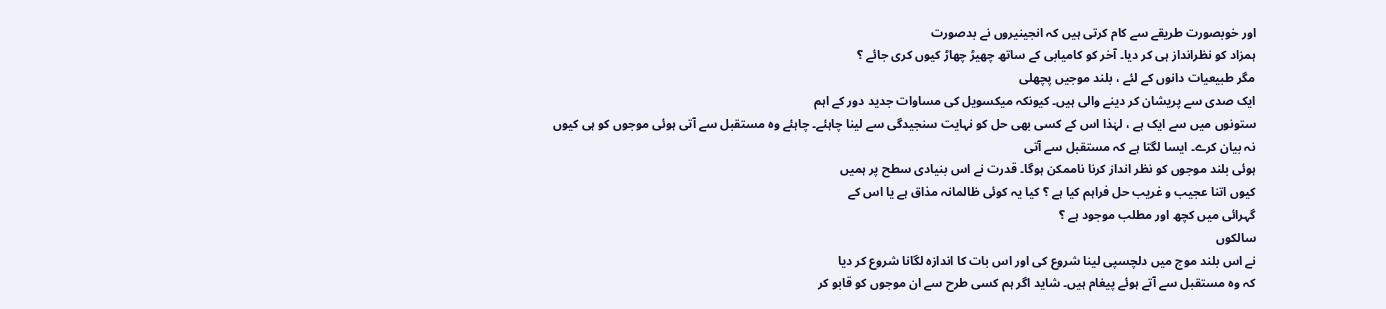اور خوبصورت طریقے سے کام کرتی ہیں کہ انجینیروں نے بدصورت
ہمزاد کو نظرانداز ہی کر دیا۔ آخر کو کامیابی کے ساتھ چھیڑ چھاڑ کیوں کری جائے ؟
مگر طبیعیات دانوں کے لئے ، بلند موجیں پچھلی
ایک صدی سے پریشان کر دینے والی ہیں۔ کیونکہ میکسویل کی مساوات جدید دور کے اہم
ستونوں میں سے ایک ہے ، لہٰذا اس کے کسی بھی حل کو نہایت سنجیدگی سے لینا چاہئے۔ چاہئے وہ مستقبل سے آتی ہوئی موجوں کو ہی کیوں
نہ بیان کرے۔ ایسا لگتا ہے کہ مستقبل سے آتی
ہوئی بلند موجوں کو نظر انداز کرنا ناممکن ہوگا۔ قدرت نے اس بنیادی سطح پر ہمیں
کیوں اتنا عجیب و غریب حل فراہم کیا ہے ؟ کیا یہ کوئی ظالمانہ مذاق ہے یا اس کے
گہرائی میں کچھ اور مطلب موجود ہے ؟
سالکوں
نے اس بلند موج میں دلچسپی لینا شروع کی اور اس بات کا اندازہ لگانا شروع کر دیا
کہ وہ مستقبل سے آتے ہوئے پیغام ہیں۔ شاید اگر ہم کسی طرح سے ان موجوں کو قابو کر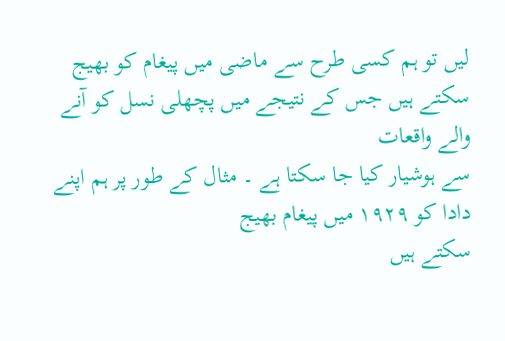لیں تو ہم کسی طرح سے ماضی میں پیغام کو بھیج سکتے ہیں جس کے نتیجے میں پچھلی نسل کو آنے والے واقعات
سے ہوشیار کیا جا سکتا ہے ۔ مثال کے طور پر ہم اپنے دادا کو ١٩٢٩ میں پیغام بھیج
سکتے ہیں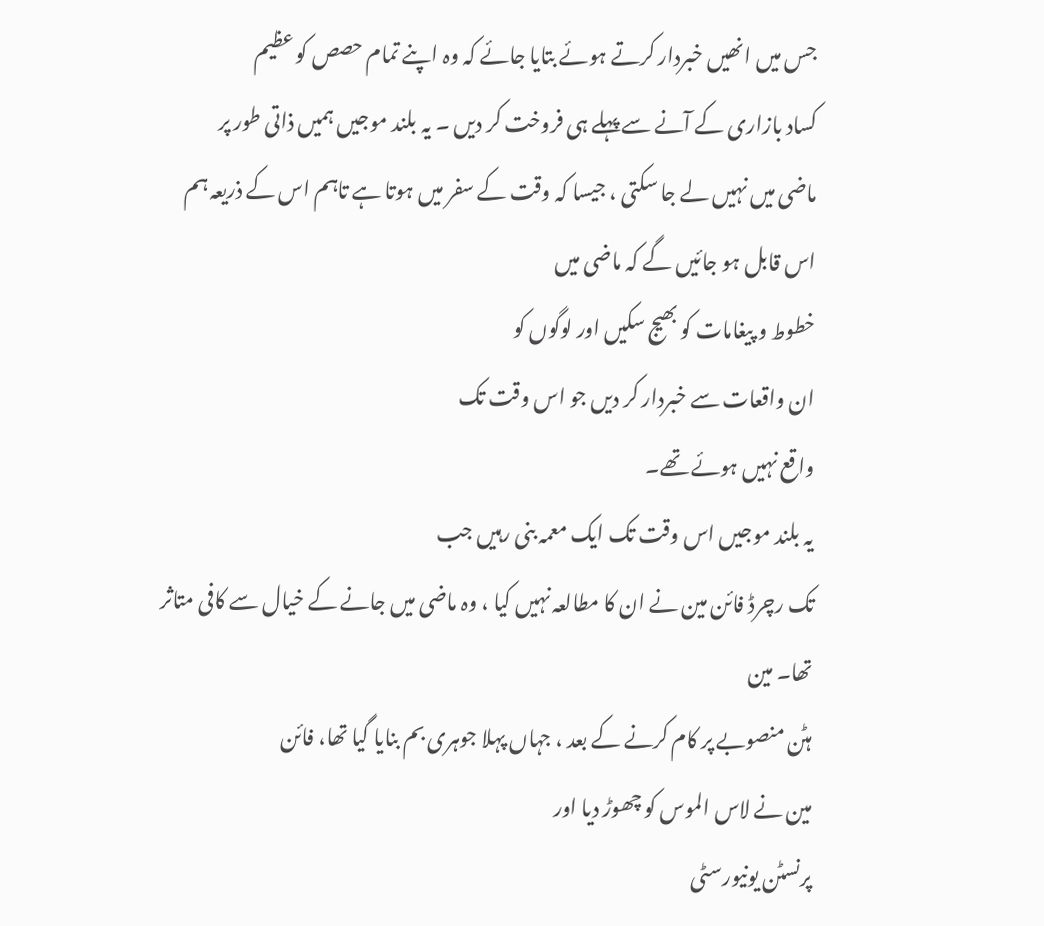جس میں انھیں خبردار کرتے ہوئے بتایا جائے کہ وہ اپنے تمام حصص کو عظیم
کساد بازاری کے آنے سے پہلے ہی فروخت کر دیں ۔ یہ بلند موجیں ہمیں ذاتی طور پر
ماضی میں نہیں لے جا سکتی ، جیسا کہ وقت کے سفر میں ہوتا ہے تاہم اس کے ذریعہ ہم اس قابل ہو جائیں گے کہ ماضی میں
خطوط و پیغامات کو بھیج سکیں اور لوگوں کو
ان واقعات سے خبردار کر دیں جو اس وقت تک
واقع نہیں ہوئے تھے۔
یہ بلند موجیں اس وقت تک ایک معمہ بنی رہیں جب
تک رچرڈ فائن مین نے ان کا مطالعہ نہیں کیا ، وہ ماضی میں جانے کے خیال سے کافی متاثر تھا۔ مین
ہٹن منصوبے پر کام کرنے کے بعد ، جہاں پہلا جوہری بم بنایا گیا تھا، فائن
مین نے لاس الموس کو چھوڑ دیا اور
پرنسٹن یونیورسٹی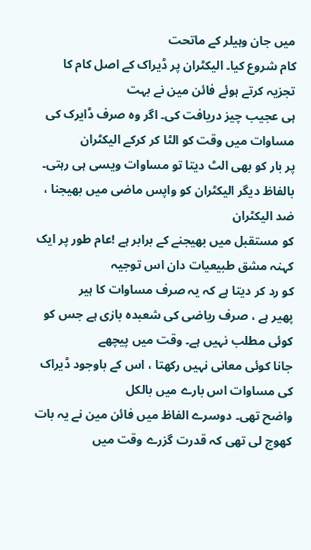میں جان وہیلر کے ماتحت
کام شروع کیا۔ الیکٹران پر ڈیراک کے اصل کام کا تجزیہ کرتے ہوئے فائن مین نے بہت
ہی عجیب چیز دریافت کی۔ اگر وہ صرف ڈایرک کی مساوات میں وقت کو الٹا کر کرکے الیکٹران
پر بار کو بھی الٹ دیتا تو مساوات ویسی ہی رہتی۔ بالفاظ دیگر الیکٹران کو واپس ماضی میں بھیجنا ، ضد الیکٹران
کو مستقبل میں بھیجنے کے برابر ہے !عام طور پر ایک کہنہ مشق طبیعیات دان اس توجیہ
کو رد کر دیتا ہے کہ یہ صرف مساوات کا ہیر
پھیر ہے ، صرف ریاضی کی شعبدہ بازی ہے جس کو کوئی مطلب نہیں ہے۔ وقت میں پیچھے
جانا کوئی معانی نہیں رکھتا ، اس کے باوجود ڈیراک کی مساوات اس بارے میں بالکل
واضح تھی۔ دوسرے الفاظ میں فائن مین نے یہ بات کھوج لی تھی کہ قدرت گزرے وقت میں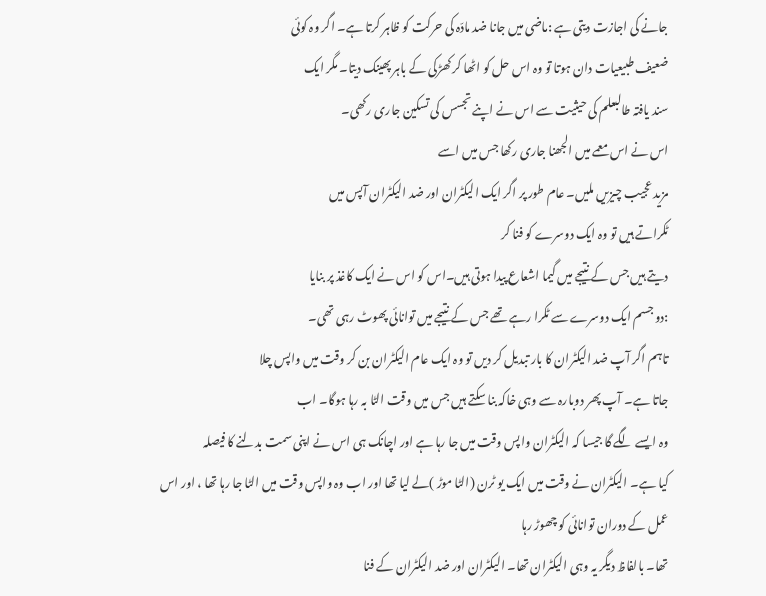جانے کی اجازت دیتی ہے :ماضی میں جانا ضد مادّہ کی حرکت کو ظاہر کرتا ہے۔ اگر وہ کوئی
ضعیف طبیعیات دان ہوتا تو وہ اس حل کو اٹھا کر کھڑکی کے باہر پھینک دیتا۔ مگر ایک
سند یافتہ طالبعلم کی حیثیت سے اس نے اپنے تجسس کی تسکین جاری رکھی۔
اس نے اس معمے میں الجھنا جاری رکھا جس میں اسے
مزید عجیب چیزیں ملیں۔ عام طور پر اگر ایک الیکٹران اور ضد الیکٹران آپس میں
ٹکراتے ہیں تو وہ ایک دوسرے کو فنا کر
دیتے ہیں جس کے نتیجے میں گیما اشعاع پیدا ہوتی ہیں۔اس کو اس نے ایک کاغذ پر بنایا
:دو جسم ایک دوسرے سے ٹکرا رہے تھے جس کے نتیجے میں توانائی پھوٹ رہی تھی۔
تاہم اگر آپ ضد الیکٹران کا بار تبدیل کر دیں تو وہ ایک عام الیکٹران بن کر وقت میں واپس چلا
جاتا ہے۔ آپ پھر دوبارہ سے وہی خاکہ بنا سکتے ہیں جس میں وقت الٹا بہ رہا ہوگا۔ اب
وہ ایسے لگے گا جیسا کہ الیکٹران واپس وقت میں جا رہا ہے اور اچانک ہی اس نے اپنی سمت بدلنے کا فیصلہ
کیا ہے۔ الیکٹران نے وقت میں ایک یو ٹرن (الٹا موڑ )لے لیا تھا اور اب وہ واپس وقت میں الٹا جا رہا تھا ، اور اس عمل کے دوران توانائی کو چھوڑ رہا
تھا۔ بالفاظ دیگر یہ وہی الیکٹران تھا۔ الیکٹران اور ضد الیکٹران کے فنا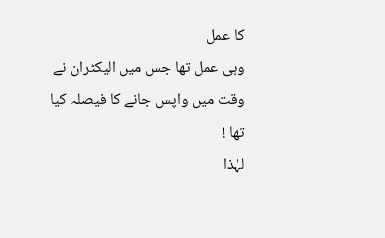کا عمل
وہی عمل تھا جس میں الیکٹران نے وقت میں واپس جانے کا فیصلہ کیا تھا !
لہٰذا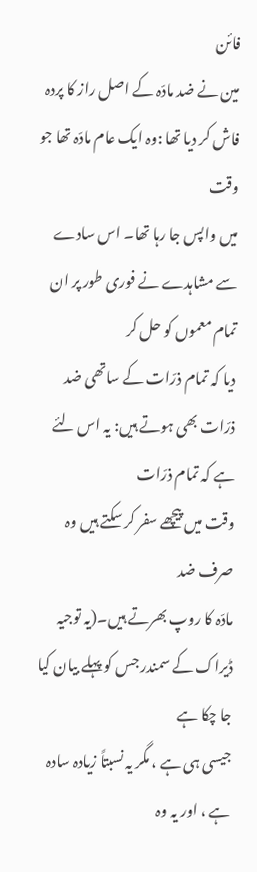فائن
مین نے ضد مادّہ کے اصل راز کا پردہ فاش کر دیا تھا :وہ ایک عام مادّہ تھا جو وقت
میں واپس جا رہا تھا۔ اس سادے سے مشاہدے نے فوری طور پر ان تمام معموں کو حل کر
دیا کہ تمام ذرّات کے ساتھی ضد ذرّات بھی ہوتے ہیں: یہ اس لئے ہے کہ تمام ذرّات
وقت میں پیچھے سفر کر سکتے ہیں وہ صرف ضد
مادّہ کا روپ بھرتے ہیں۔(یہ توجیہ ڈیراک کے سمندر جس کو پہلے بیان کیا جا چکا ہے
جیسی ہی ہے ، مگر یہ نسبتاً زیادہ سادہ ہے ، اور یہ وہ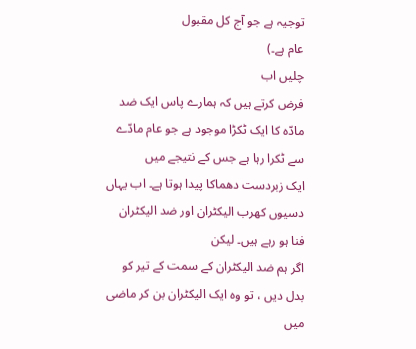توجیہ ہے جو آج کل مقبول
عام ہے۔)
چلیں اب
فرض کرتے ہیں کہ ہمارے پاس ایک ضد مادّہ کا ایک ٹکڑا موجود ہے جو عام مادّے سے ٹکرا رہا ہے جس کے نتیجے میں
ایک زبردست دھماکا پیدا ہوتا ہے۔ اب یہاں دسیوں کھرب الیکٹران اور ضد الیکٹران فنا ہو رہے ہیں۔ لیکن
اگر ہم ضد الیکٹران کے سمت کے تیر کو بدل دیں ، تو وہ ایک الیکٹران بن کر ماضی میں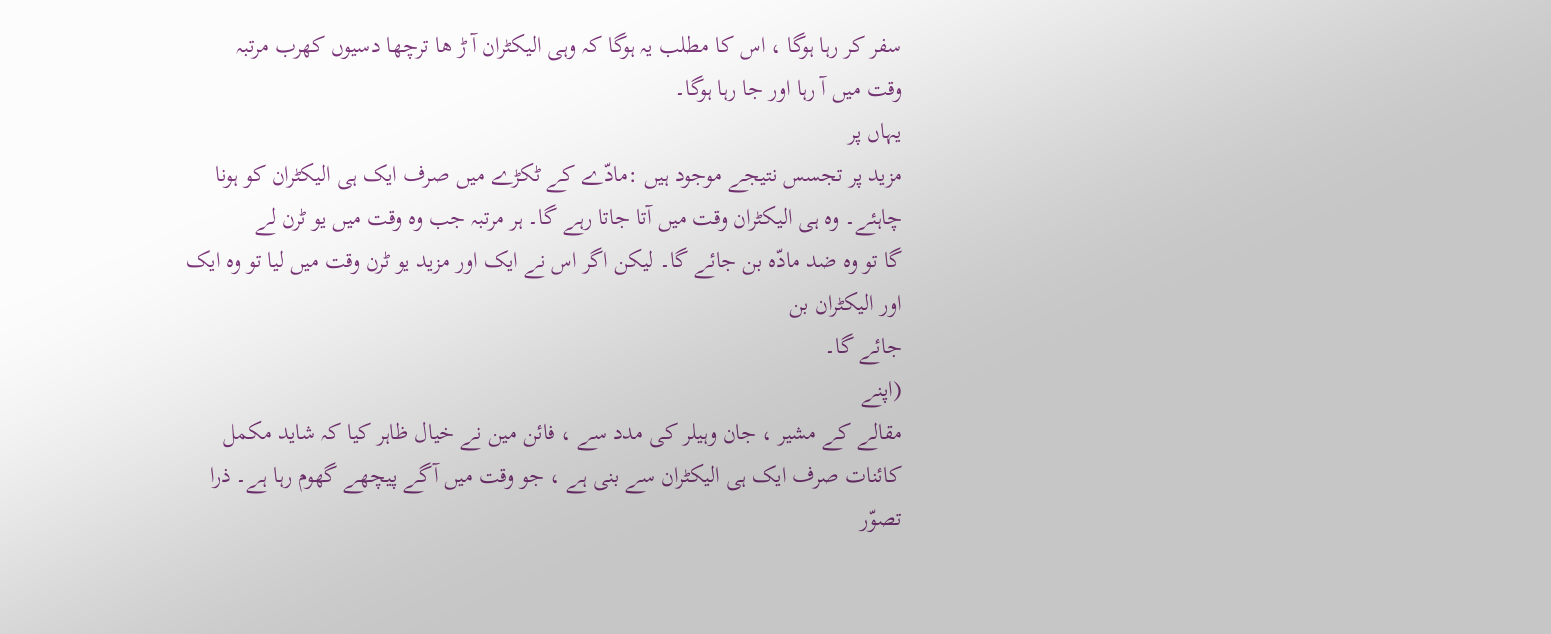سفر کر رہا ہوگا ، اس کا مطلب یہ ہوگا کہ وہی الیکٹران آ ڑ ھا ترچھا دسیوں کھرب مرتبہ
وقت میں آ رہا اور جا رہا ہوگا۔
یہاں پر
مزید پر تجسس نتیجے موجود ہیں :مادّے کے ٹکڑے میں صرف ایک ہی الیکٹران کو ہونا
چاہئے۔ وہ ہی الیکٹران وقت میں آتا جاتا رہے گا۔ ہر مرتبہ جب وہ وقت میں یو ٹرن لے
گا تو وہ ضد مادّہ بن جائے گا۔ لیکن اگر اس نے ایک اور مزید یو ٹرن وقت میں لیا تو وہ ایک اور الیکٹران بن
جائے گا۔
(اپنے
مقالے کے مشیر ، جان وہیلر کی مدد سے ، فائن مین نے خیال ظاہر کیا کہ شاید مکمل
کائنات صرف ایک ہی الیکٹران سے بنی ہے ، جو وقت میں آگے پیچھے گھوم رہا ہے۔ ذرا تصوّر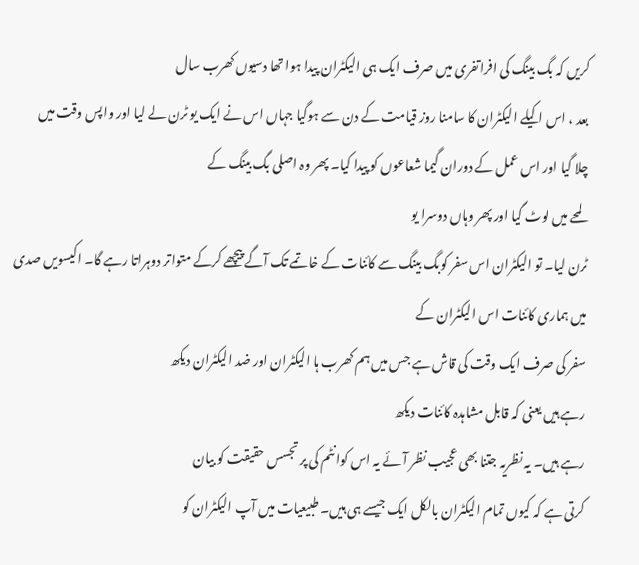کریں کہ بگ بینگ کی افراتفری میں صرف ایک ہی الیکٹران پیدا ہوا تھا دسیوں کھرب سال
بعد ، اس اکیلے الیکٹران کا سامنا روز قیامت کے دن سے ہوگیا جہاں اس نے ایک یو ٹرن لے لیا اور واپس وقت میں
چلا گیا اور اس عمل کے دوران گیما شعاعوں کو پیدا کیا۔ پھر وہ اصلی بگ بینگ کے
لمحے میں لوٹ گیا اور پھر وہاں دوسرا یو
ٹرن لیا۔ تو الیکٹران اس سفر کوبگ بینگ سے کائنات کے خاتمے تک آگے پیچھے کرکے متواتر دوہراتا رہے گا۔ اکیسویں صدی میں ہماری کائنات اس الیکٹران کے
سفر کی صرف ایک وقت کی قاش ہے جس میں ہم کھرب ہا الیکٹران اور ضد الیکٹران دیکھ
رہے ہیں یعنی کہ قابل مشاہدہ کائنات دیکھ
رہے ہیں۔ یہ نظریہ جتنا بھی عجیب نظر آئے یہ اس کوانٹم کی پر تجسس حقیقت کو بیان
کرتی ہے کہ کیوں تمام الیکٹران بالکل ایک جیسے ہی ہیں۔ طبیعیات میں آپ الیکٹران کو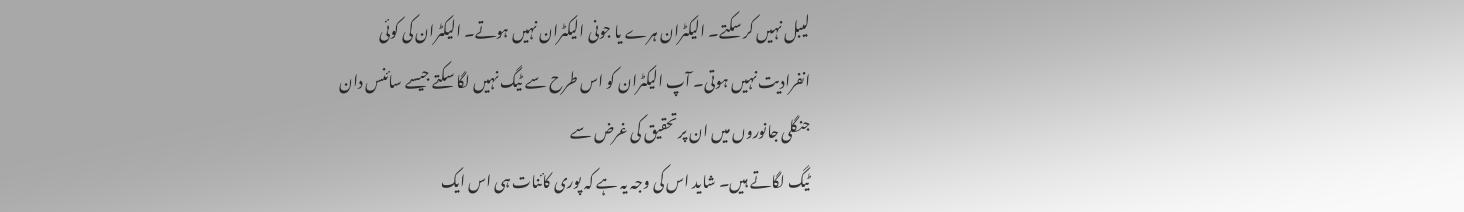لیبل نہیں کر سکتے۔ الیکٹران ہرے یا جونی الیکٹران نہیں ہوتے۔ الیکٹران کی کوئی
انفرادیت نہیں ہوتی۔ آپ الیکٹران کو اس طرح سے ٹیگ نہیں لگا سکتے جیسے سائنس دان
جنگلی جانوروں میں ان پر تحقیق کی غرض سے
ٹیگ لگاتے ہیں۔ شاید اس کی وجہ یہ ہے کہ پوری کائنات ہی اس ایک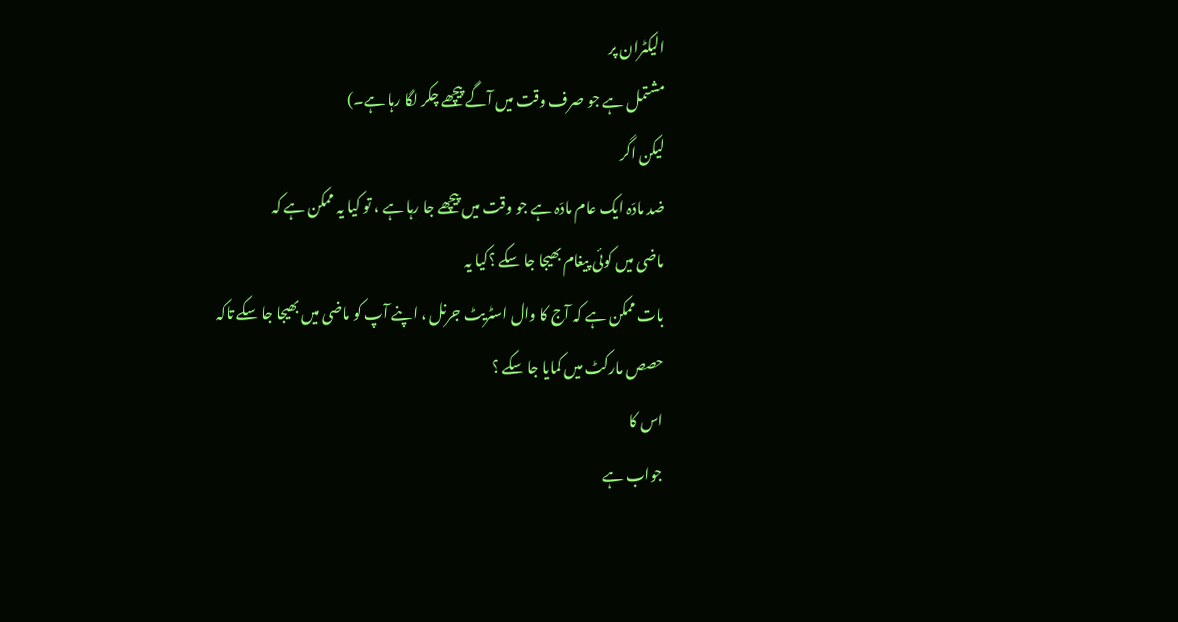الیکٹران پر
مشتمل ہے جو صرف وقت میں آگے پیچھے چکر لگا رہا ہے۔)
لیکن اگر
ضد مادّہ ایک عام مادّہ ہے جو وقت میں پیچھے جا رہا ہے ، تو کیا یہ ممکن ہے کہ
ماضی میں کوئی پیغام بھیجا جا سکے ؟کیا یہ
بات ممکن ہے کہ آج کا وال اسٹریٹ جرنل ، اپنے آپ کو ماضی میں بھیجا جا سکے تاکہ
حصص مارکٹ میں کمایا جا سکے ؟
اس کا
جواب ہے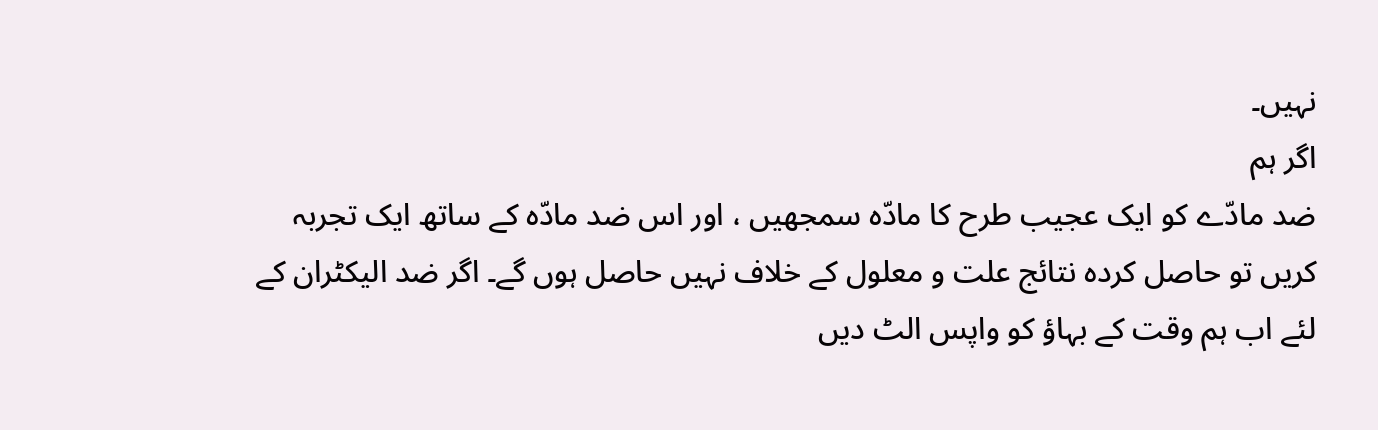نہیں۔
اگر ہم
ضد مادّے کو ایک عجیب طرح کا مادّہ سمجھیں ، اور اس ضد مادّہ کے ساتھ ایک تجربہ
کریں تو حاصل کردہ نتائج علت و معلول کے خلاف نہیں حاصل ہوں گے۔ اگر ضد الیکٹران کے لئے اب ہم وقت کے بہاؤ کو واپس الٹ دیں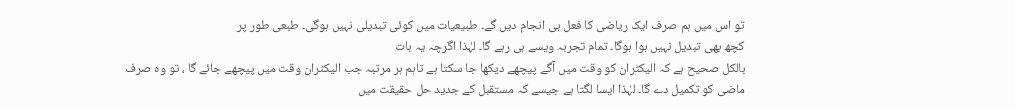تو اس میں ہم صرف ایک ریاضی کا فعل ہی انجام دیں گے۔ طبیعیات میں کوئی تبدیلی نہیں ہوگی۔ طبعی طور پر
کچھ بھی تبدیل نہیں ہوا ہوگا۔ تمام تجربہ ویسے ہی رہے گا۔ لہٰذا اگرچہ یہ بات
بالکل صحیح ہے کہ الیکٹران کو وقت میں آگے پیچھے دیکھا جا سکتا ہے تاہم ہر مرتبہ جب الیکٹران وقت میں پیچھے جائے گا ، تو وہ صرف
ماضی کو تکمیل دے گا۔ لہٰذا ایسا لگتا ہے جیسے کہ مستقبل کے جدید حل حقیقت میں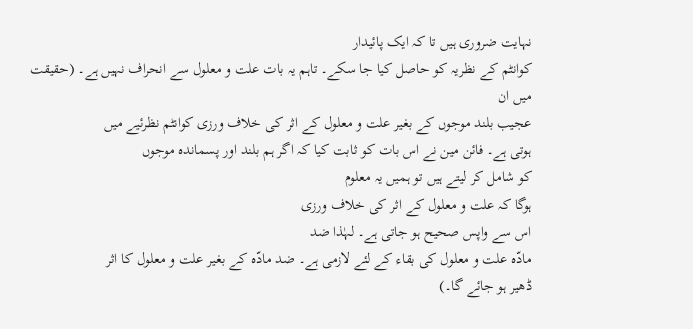نہایت ضروری ہیں تا کہ ایک پائیدار
کوانٹم کے نظریہ کو حاصل کیا جا سکے۔ تاہم یہ بات علت و معلول سے انحراف نہیں ہے۔ (حقیقت میں ان
عجیب بلند موجوں کے بغیر علت و معلول کے اثر کی خلاف ورزی کوانٹم نظرئیے میں
ہوتی ہے۔ فائن مین نے اس بات کو ثابت کیا کہ اگر ہم بلند اور پسماندہ موجوں
کو شامل کر لیتے ہیں تو ہمیں یہ معلوم
ہوگا کہ علت و معلول کے اثر کی خلاف ورزی
اس سے واپس صحیح ہو جاتی ہے۔ لہٰذا ضد
مادّہ علت و معلول کی بقاء کے لئے لازمی ہے۔ ضد مادّہ کے بغیر علت و معلول کا اثر
ڈھیر ہو جائے گا۔)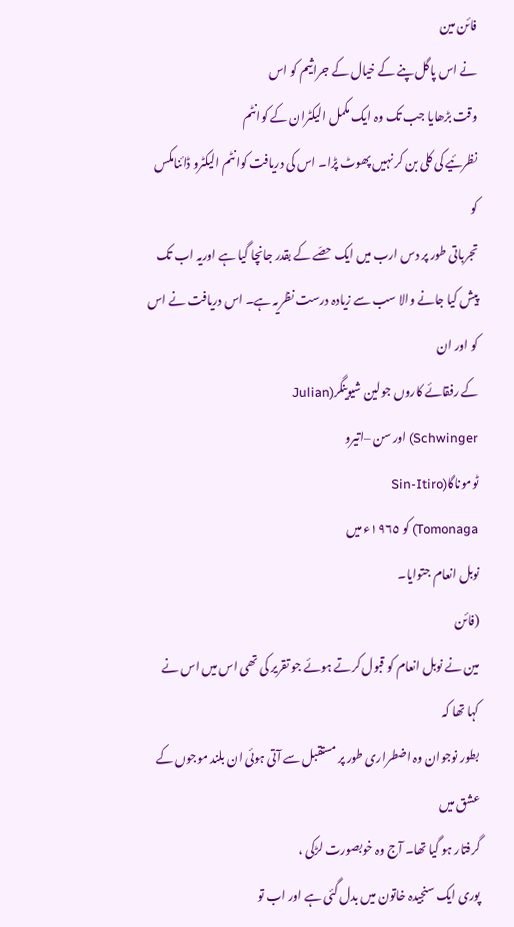فائن مین
نے اس پاگل پنے کے خیال کے جراثیم کو اس
وقت بڑھایا جب تک وہ ایک مکمل الیکٹران کے کوانٹم
نظرئیے کی کلی بن کر نہیں پھوٹ پڑا۔ اس کی دریافت کوانٹم الیکٹرو ڈائنامکس کو
تجرباتی طور پر دس ارب میں ایک حصّے کے بقدر جانچا گیا ہے اوریہ اب تک پیش کیا جانے والا سب سے زیادہ درست نظریہ ہے۔ اس دریافت نے اس کو اور ان
کے رفقائے کاروں جولین شیوینگر(Julian
Schwinger) اور سن –اتیرو
ٹوموناگا(Sin-Itiro
Tomonaga) کو ١٩٦٥ء میں
نوبل انعام جتوایا۔
(فائن
مین نے نوبل انعام کو قبول کرتے ہوئے جو تقریر کی تھی اس میں اس نے کہا تھا کہ
بطور نوجوان وہ اضطراری طور پر مستقبل سے آتی ہوئی ان بلند موجوں کے عشق میں
گرفتار ہو گیا تھا۔ آج وہ خوبصورت لڑکی ،
پوری ایک سنجیدہ خاتون میں بدل گئی ہے اور اب تو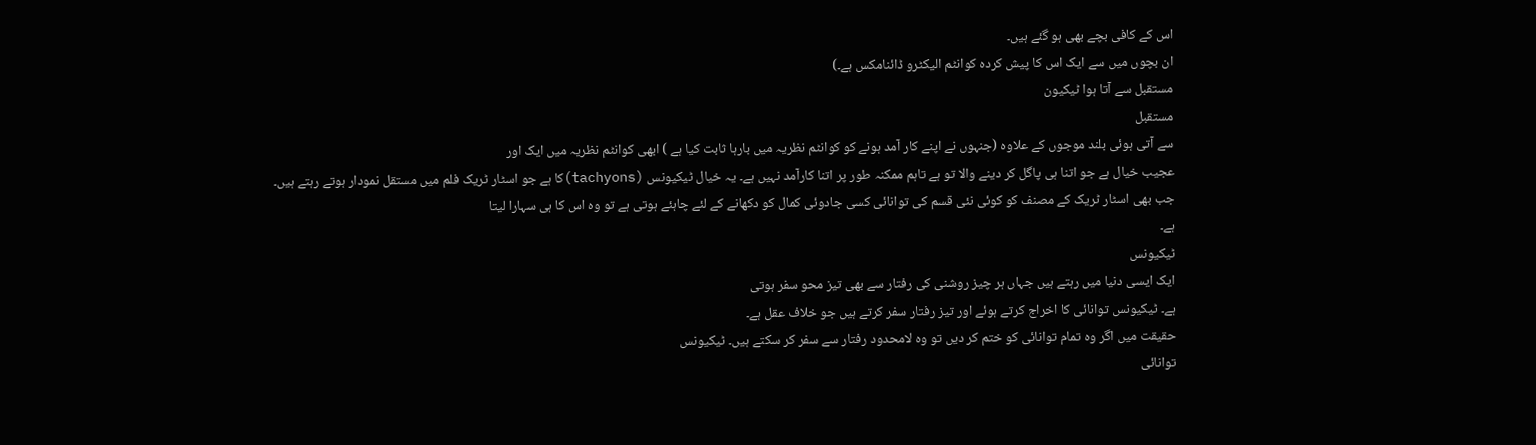اس کے کافی بچے بھی ہو گئے ہیں۔
ان بچوں میں سے ایک اس کا پیش کردہ کوانٹم الیکٹرو ڈائنامکس ہے۔)
مستقبل سے آتا ہوا ٹیکیون
مستقبل
سے آتی ہوئی بلند موجوں کے علاوہ (جنہوں نے اپنے کار آمد ہونے کو کوانٹم نظریہ میں بارہا ثابت کیا ہے ) ابھی کوانٹم نظریہ میں ایک اور
عجیب خیال ہے جو اتنا ہی پاگل کر دینے والا تو ہے تاہم ممکنہ طور پر اتنا کارآمد نہیں ہے۔ یہ خیال ٹیکیونس (tachyons)کا ہے جو اسٹار ٹریک فلم میں مستقل نمودار ہوتے رہتے ہیں۔
جب بھی اسٹار ٹریک کے مصنف کو کوئی نئی قسم کی توانائی کسی جادوئی کمال کو دکھانے کے لئے چاہئے ہوتی ہے تو وہ اس کا ہی سہارا لیتا
ہے۔
ٹیکیونس
ایک ایسی دنیا میں رہتے ہیں جہاں ہر چیز روشنی کی رفتار سے بھی تیز محو سفر ہوتی
ہے۔ ٹیکیونس توانائی کا اخراج کرتے ہوئے اور تیز رفتار سفر کرتے ہیں جو خلاف عقل ہے۔
حقیقت میں اگر وہ تمام توانائی کو ختم کر دیں تو وہ لامحدود رفتار سے سفر کر سکتے ہیں۔ ٹیکیونس
توانائی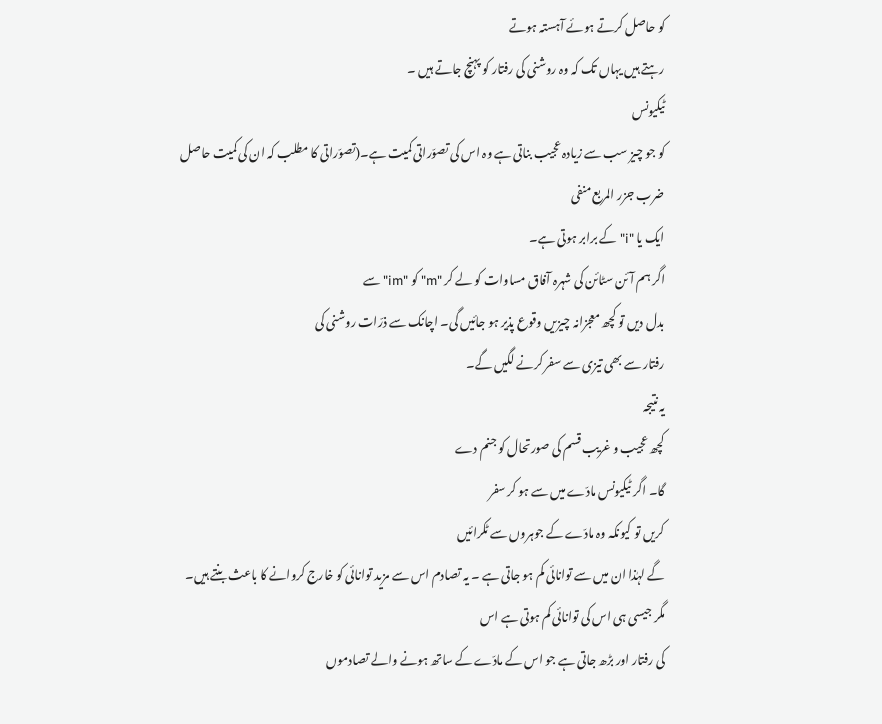کو حاصل کرتے ہوئے آہستہ ہوتے
رہتے ہیں یہاں تک کہ وہ روشنی کی رفتار کو پہنچ جاتے ہیں ۔
ٹیکیونس
کو جو چیز سب سے زیادہ عجیب بناتی ہے وہ اس کی تصوّراتی کمیت ہے۔(تصوّراتی کا مطلب کہ ان کی کمیت حاصل ضرب جزر المربع منفی
ایک یا "i" کے برابر ہوتی ہے۔
اگر ہم آئن سٹائن کی شہرہ آفاق مساوات کو لے کر "m" کو "im" سے
بدل دیں تو کچھ معجزانہ چیزیں وقوع پذیر ہو جائیں گی۔ اچانک سے ذرّات روشنی کی
رفتار سے بھی تیزی سے سفر کرنے لگیں گے۔
یہ نتیجہ
کچھ عجیب و غریب قسم کی صورتحال کو جنم دے
گا۔ اگر ٹیکیونس مادّے میں سے ہو کر سفر
کریں تو کیونکہ وہ مادّے کے جوہروں سے ٹکرائیں
گے لہٰذا ان میں سے توانائی کم ہو جاتی ہے ۔ یہ تصادم اس سے مزید توانائی کو خارج کروانے کا باعث بنتے ہیں۔
مگر جیسی ہی اس کی توانائی کم ہوتی ہے اس
کی رفتار اور بڑھ جاتی ہے جو اس کے مادّے کے ساتھ ہونے والے تصادموں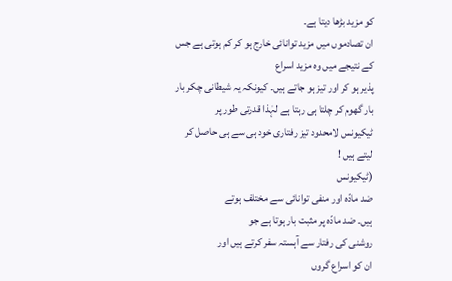کو مزید بڑھا دیتا ہے۔
ان تصادموں میں مزید توانائی خارج ہو کر کم ہوتی ہے جس کے نتیجے میں وہ مزید اسراع
پذیر ہو کر اور تیز ہو جاتے ہیں۔ کیونکہ یہ شیطانی چکر بار بار گھوم کر چلتا ہی رہتا ہے لہٰذا قدرتی طور پر
ٹیکیونس لامحدود تیز رفتاری خود ہی سے ہی حاصل کر لیتے ہیں !
(ٹیکیونس
ضد مادّہ اور منفی توانائی سے مختلف ہوتے
ہیں۔ ضد مادّہ پر مثبت بار ہوتا ہے جو
روشنی کی رفتار سے آہستہ سفر کرتے ہیں اور
ان کو اسراع گروں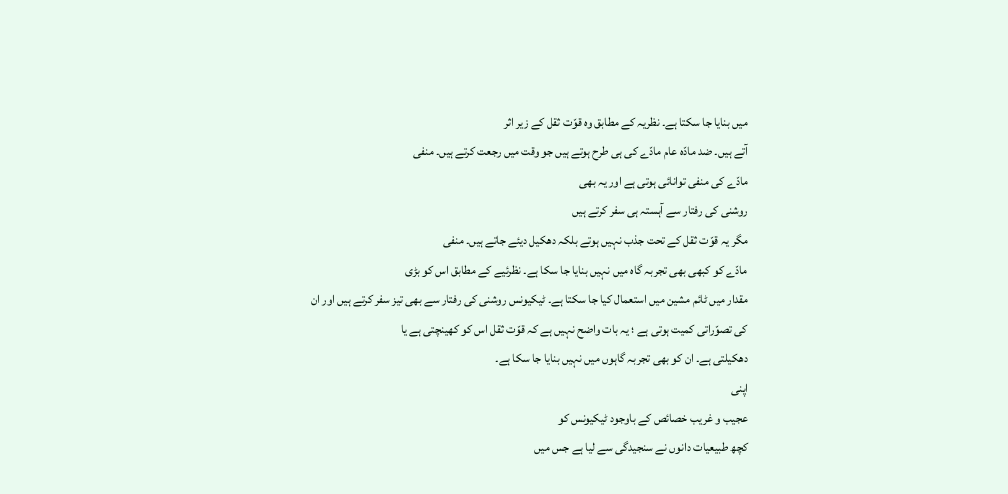میں بنایا جا سکتا ہے۔ نظریہ کے مطابق وہ قوّت ثقل کے زیر اثر
آتے ہیں۔ ضد مادّہ عام مادّے کی ہی طرح ہوتے ہیں جو وقت میں رجعت کرتے ہیں۔ منفی
مادّے کی منفی توانائی ہوتی ہے اور یہ بھی
روشنی کی رفتار سے آہستہ ہی سفر کرتے ہیں
مگر یہ قوّت ثقل کے تحت جذب نہیں ہوتے بلکہ دھکیل دیئے جاتے ہیں۔ منفی
مادّے کو کبھی بھی تجربہ گاہ میں نہیں بنایا جا سکا ہے۔ نظرئیے کے مطابق اس کو بڑی
مقدار میں ٹائم مشین میں استعمال کیا جا سکتا ہے۔ ٹیکیونس روشنی کی رفتار سے بھی تیز سفر کرتے ہیں اور ان
کی تصوّراتی کمیت ہوتی ہے ؛ یہ بات واضح نہیں ہے کہ قوّت ثقل اس کو کھینچتی ہے یا
دھکیلتی ہے۔ ان کو بھی تجربہ گاہوں میں نہیں بنایا جا سکا ہے۔
اپنی
عجیب و غریب خصائص کے باوجود ٹیکیونس کو
کچھ طبیعیات دانوں نے سنجیدگی سے لیا ہے جس میں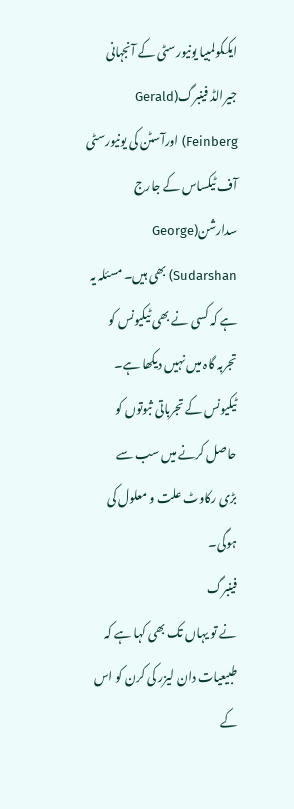ایککولمبیا یونیورسٹی کے آنجہانی جیرالڈ فینبرگ(Gerald
Feinberg) اورآسٹن کی یونیورسٹی آف ٹیکساس کے جارج سدارشن(George
Sudarshan) بھی ہیں۔ مسئلہ یہ ہے کہ کسی نے بھی ٹیکیونس کو
تجربہ گاہ میں نہیں دیکھا ہے۔ ٹیکیونس کے تجرباتی ثبوتوں کو حاصل کرنے میں سب سے
بڑی رکاوٹ علت و معلول کی ہوگی۔
فینبرگ
نے تو یہاں تک بھی کہا ہے کہ طبیعیات دان لیزر کی کرن کو اس کے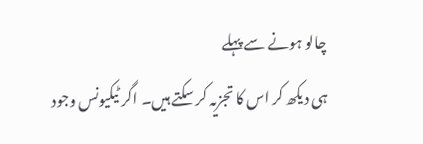چالو ہونے سے پہلے
ہی دیکھ کر اس کا تجزیہ کر سکتے ہیں۔ اگر ٹیکیونس وجود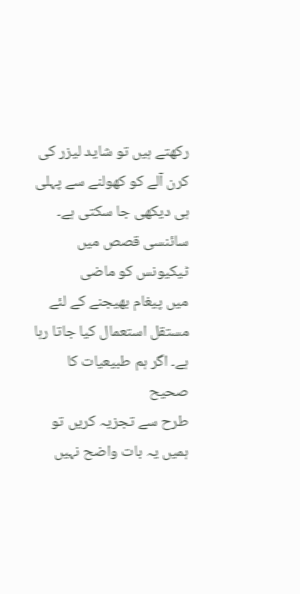رکھتے ہیں تو شاید لیزر کی
کرن آلے کو کھولنے سے پہلی ہی دیکھی جا سکتی ہے۔ سائنسی قصص میں ٹیکیونس کو ماضی
میں پیغام بھیجنے کے لئے مستقل استعمال کیا جاتا رہا ہے۔ اگر ہم طبیعیات کا صحیح
طرح سے تجزیہ کریں تو ہمیں یہ بات واضح نہیں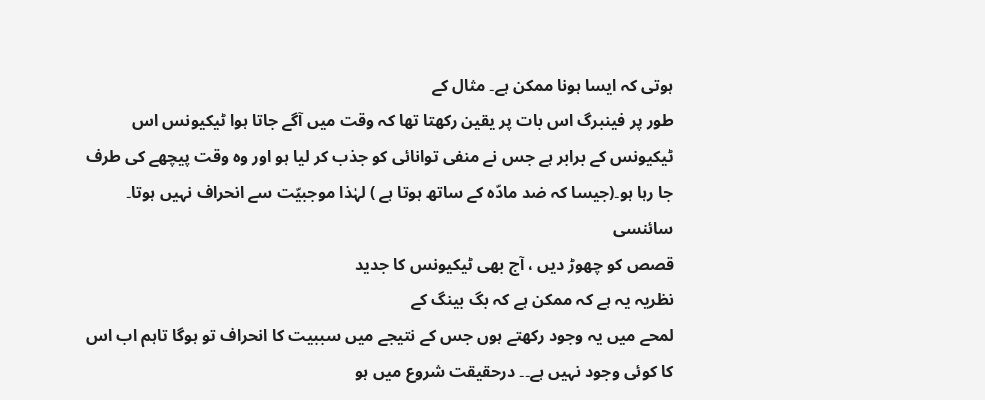ہوتی کہ ایسا ہونا ممکن ہے۔ مثال کے
طور پر فینبرگ اس بات پر یقین رکھتا تھا کہ وقت میں آگے جاتا ہوا ٹیکیونس اس
ٹیکیونس کے برابر ہے جس نے منفی توانائی کو جذب کر لیا ہو اور وہ وقت پیچھے کی طرف
جا رہا ہو۔(جیسا کہ ضد مادّہ کے ساتھ ہوتا ہے ) لہٰذا موجبیّت سے انحراف نہیں ہوتا۔
سائنسی
قصص کو چھوڑ دیں ، آج بھی ٹیکیونس کا جدید
نظریہ یہ ہے کہ ممکن ہے کہ بگ بینگ کے
لمحے میں یہ وجود رکھتے ہوں جس کے نتیجے میں سببیت کا انحراف تو ہوگا تاہم اب اس کا کوئی وجود نہیں ہے۔۔ درحقیقت شروع میں ہو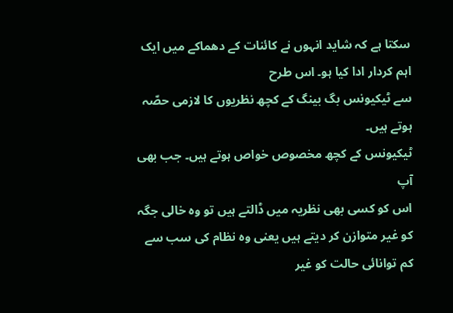سکتا ہے کہ شاید انہوں نے کائنات کے دھماکے میں ایک اہم کردار ادا کیا ہو۔ اس طرح
سے ٹیکیونس بگ بینگ کے کچھ نظریوں کا لازمی حصّہ ہوتے ہیں۔
ٹیکیونس کے کچھ مخصوص خواص ہوتے ہیں۔ جب بھی آپ
اس کو کسی بھی نظریہ میں ڈالتے ہیں تو وہ خالی جگہ کو غیر متوازن کر دیتے ہیں یعنی وہ نظام کی سب سے کم توانائی حالت کو غیر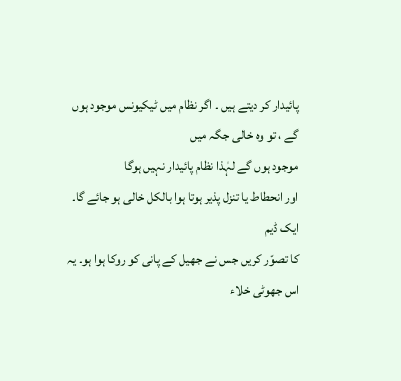پائیدار کر دیتے ہیں ۔ اگر نظام میں ٹیکیونس موجود ہوں گے ، تو وہ خالی جگہ میں
موجود ہوں گے لہٰذا نظام پائیدار نہیں ہوگا
اور انحطاط یا تنزل پذیر ہوتا ہوا بالکل خالی ہو جائے گا۔
ایک ڈیم
کا تصوّر کریں جس نے جھیل کے پانی کو روکا ہوا ہو۔ یہ اس جھوٹی خلاء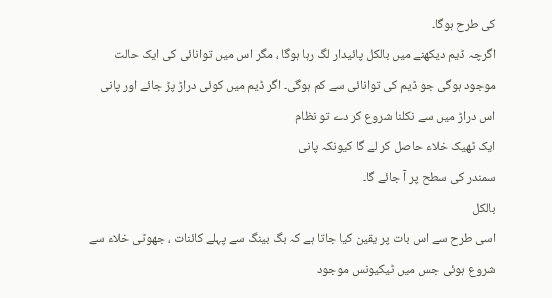کی طرح ہوگا۔
اگرچہ ڈیم دیکھنے میں بالکل پائیدار لگ رہا ہوگا ، مگر اس میں توانائی کی ایک حالت
موجود ہوگی جو ڈیم کی توانائی سے کم ہوگی۔ اگر ڈیم میں کوئی دراڑ پڑ جائے اور پانی
اس دراڑ میں سے نکلنا شروع کر دے تو نظام
ایک ٹھیک خلاء حاصل کر لے گا کیونکہ پانی
سمندر کی سطح پر آ جائے گا۔
بالکل
اسی طرح سے اس بات پر یقین کیا جاتا ہے کہ بگ بینگ سے پہلے کائنات ، جھوٹی خلاء سے
شروع ہوئی جس میں ٹیکیونس موجود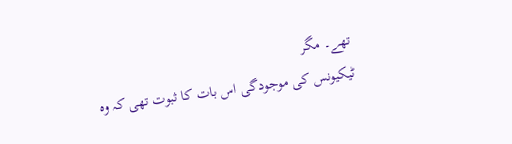تھے۔ مگر
ٹیکیونس کی موجودگی اس بات کا ثبوت تھی کہ وہ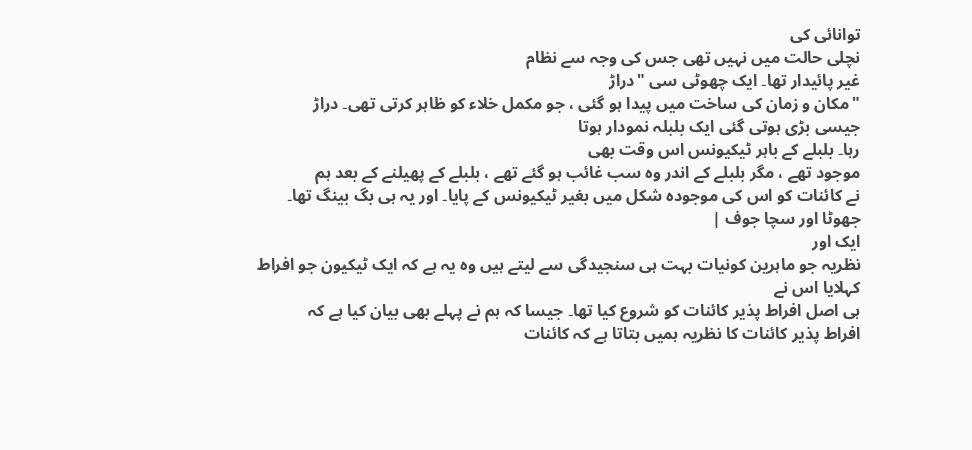توانائی کی
نچلی حالت میں نہیں تھی جس کی وجہ سے نظام
غیر پائیدار تھا۔ ایک چھوٹی سی "دراڑ
"مکان و زمان کی ساخت میں پیدا ہو گئی ، جو مکمل خلاء کو ظاہر کرتی تھی۔ دراڑ
جیسی بڑی ہوتی گئی ایک بلبلہ نمودار ہوتا
رہا۔ بلبلے کے باہر ٹیکیونس اس وقت بھی
موجود تھے ، مگر بلبلے کے اندر وہ سب غائب ہو گئے تھے ، بلبلے کے پھیلنے کے بعد ہم
نے کائنات کو اس کی موجودہ شکل میں بغیر ٹیکیونس کے پایا۔ اور یہ ہی بگ بینگ تھا۔
جھوٹا اور سچا جوف |
ایک اور
نظریہ جو ماہرین کونیات بہت ہی سنجیدگی سے لیتے ہیں وہ یہ ہے کہ ایک ٹیکیون جو افراط کہلایا اس نے
ہی اصل افراط پذیر کائنات کو شروع کیا تھا۔ جیسا کہ ہم نے پہلے بھی بیان کیا ہے کہ
افراط پذیر کائنات کا نظریہ ہمیں بتاتا ہے کہ کائنات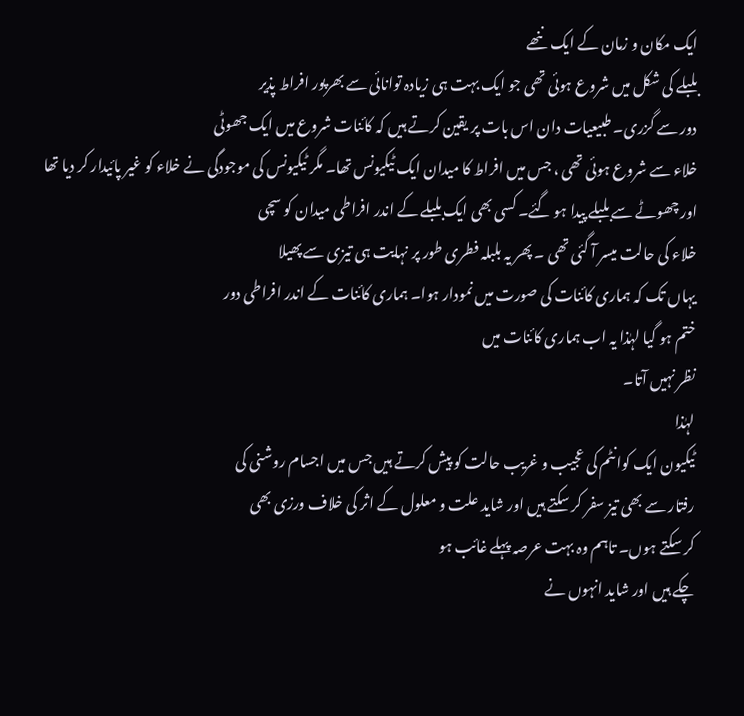ایک مکان و زمان کے ایک ننھے
بلبلے کی شکل میں شروع ہوئی تھی جو ایک بہت ہی زیادہ توانائی سے بھرپور افراط پذیر
دور سے گزری۔ طبیعیات دان اس بات پر یقین کرتے ہیں کہ کائنات شروع میں ایک جھوٹی
خلاء سے شروع ہوئی تھی ، جس میں افراط کا میدان ایک ٹیکیونس تھا۔ مگر ٹیکیونس کی موجودگی نے خلاء کو غیر پائیدار کر دیا تھا
اور چھوٹے سے بلبلے پیدا ہو گئے۔ کسی بھی ایک بلبلے کے اندر افراطی میدان کو سچی
خلاء کی حالت میسر آ گئی تھی ۔ پھر یہ بلبلہ فطری طور پر نہایت ہی تیزی سے پھیلا
یہاں تک کہ ہماری کائنات کی صورت میں نمودار ہوا۔ ہماری کائنات کے اندر افراطی دور
ختم ہو گیا لہٰذا یہ اب ہماری کائنات میں
نظر نہیں آتا۔
لہٰذا
ٹیکیون ایک کوانٹم کی عجیب و غریب حالت کو پیش کرتے ہیں جس میں اجسام روشنی کی
رفتار سے بھی تیز سفر کر سکتے ہیں اور شاید علت و معلول کے اثر کی خلاف ورزی بھی
کر سکتے ہوں۔ تاہم وہ بہت عرصہ پہلے غائب ہو
چکے ہیں اور شاید انہوں نے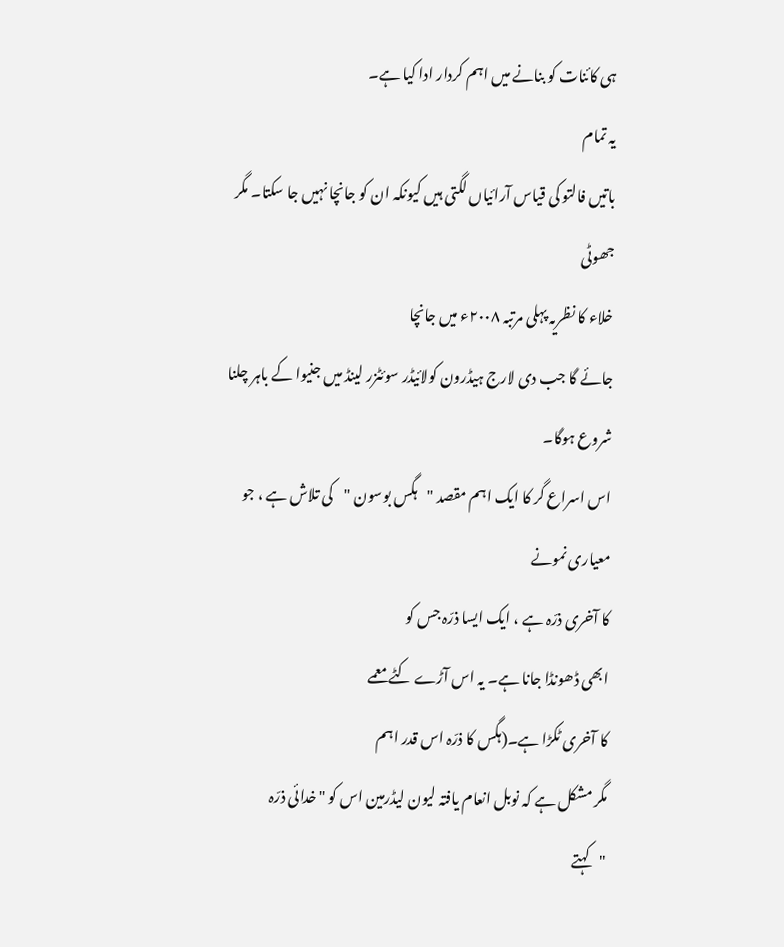ہی کائنات کو بنانے میں اہم کردار ادا کیا ہے۔
یہ تمام
باتیں فالتو کی قیاس آرائیاں لگتی ہیں کیونکہ ان کو جانچا نہیں جا سکتا۔ مگر جھوٹی
خلاء کا نظریہ پہلی مرتبہ ٢٠٠٨ء میں جانچا
جائے گا جب دی لارج ہیڈرون کولائیڈر سوئٹزر لینڈ میں جنیوا کے باہر چلنا شروع ہوگا۔
اس اسراع گر کا ایک اہم مقصد "ہگس بوسون "کی تلاش ہے ، جو معیاری نمونے
کا آخری ذرّہ ہے ، ایک ایسا ذرّہ جس کو
ابھی ڈھونڈا جانا ہے۔ یہ اس آڑے کٹے معمے
کا آخری ٹکڑا ہے۔(ہگس کا ذرّہ اس قدر اہم
مگر مشکل ہے کہ نوبل انعام یافتہ لیون لیڈرمین اس کو "خدائی ذرّہ
"کہتے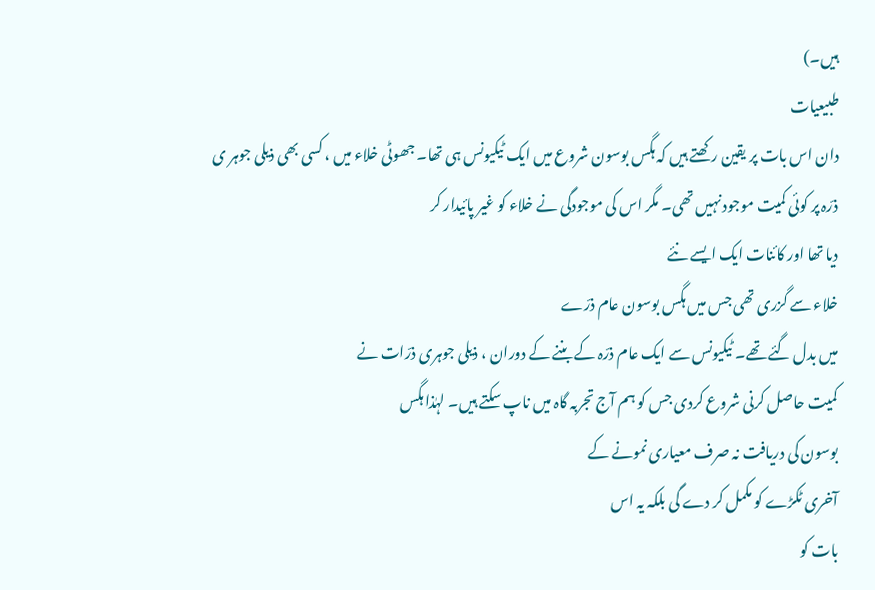ہیں۔)
طبیعیات
دان اس بات پر یقین رکھتے ہیں کہ ہگس بوسون شروع میں ایک ٹیکیونس ہی تھا۔ جھوٹی خلاء میں ، کسی بھی ذیلی جوہر ی
ذرّہ پر کوئی کمیت موجود نہیں تھی۔ مگر اس کی موجودگی نے خلاء کو غیر پائیدار کر
دیا تھا اور کائنات ایک ایسے نئے
خلاء سے گزری تھی جس میں ہگس بوسون عام ذرّے
میں بدل گئے تھے۔ ٹیکیونس سے ایک عام ذرّہ کے بننے کے دوران ، ذیلی جوہری ذرّات نے
کمیت حاصل کرنی شروع کردی جس کو ہم آج تجربہ گاہ میں ناپ سکتے ہیں۔ لہٰذا ہگس
بوسون کی دریافت نہ صرف معیاری نمونے کے
آخری ٹکڑے کو مکمل کر دے گی بلکہ یہ اس
بات کو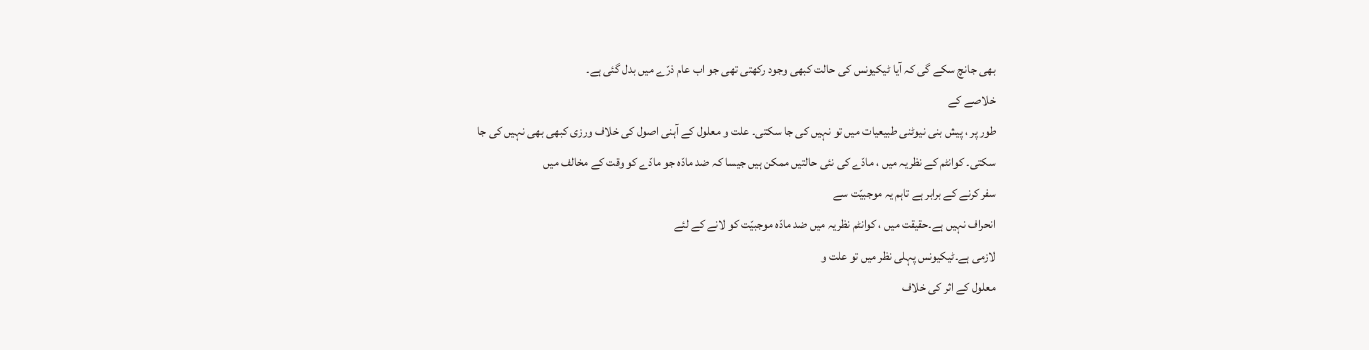بھی جانچ سکے گی کہ آیا ٹیکیونس کی حالت کبھی وجود رکھتی تھی جو اب عام ذرّے میں بدل گئی ہے۔
خلاصے کے
طور پر ، پیش بنی نیوٹنی طبیعیات میں تو نہیں کی جا سکتی۔ علت و معلول کے آہنی اصول کی خلاف ورزی کبھی بھی نہیں کی جا
سکتی۔ کوانٹم کے نظریہ میں ، مادّے کی نئی حالتیں ممکن ہیں جیسا کہ ضد مادّہ جو مادّے کو وقت کے مخالف میں
سفر کرنے کے برابر ہے تاہم یہ موجبیّت سے
انحراف نہیں ہے۔حقیقت میں ، کوانٹم نظریہ میں ضد مادّہ موجبیّت کو لانے کے لئے
لازمی ہے۔ٹیکیونس پہلی نظر میں تو علت و
معلول کے اثر کی خلاف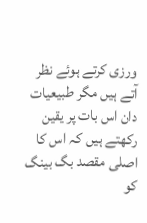ورزی کرتے ہوئے نظر آتے ہیں مگر طبیعیات دان اس بات پر یقین
رکھتے ہیں کہ اس کا اصلی مقصد بگ بینگ کو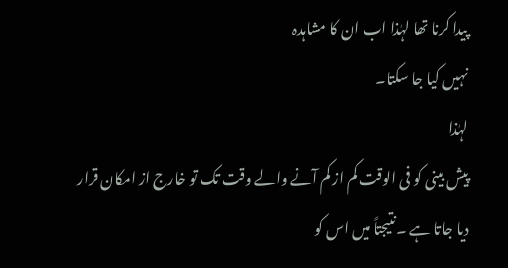پیدا کرنا تھا لہٰذا اب ان کا مشاہدہ
نہیں کیا جا سکتا۔
لہٰذا
پیش بینی کو فی الوقت کم از کم آنے والے وقت تک تو خارج از امکان قرار دیا جاتا ہے ۔نتیجتاً میں اس کو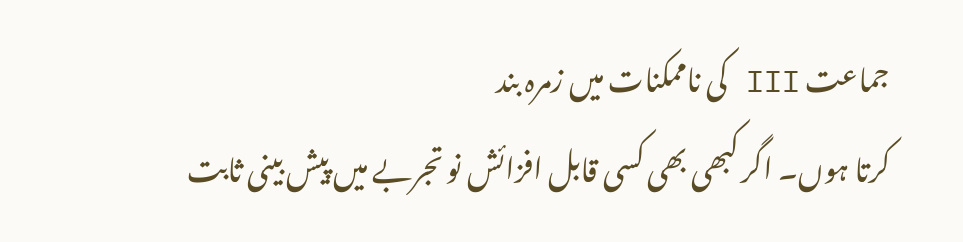جماعت III کی ناممکنات میں زمرہ بند
کرتا ہوں۔ اگر کبھی بھی کسی قابل افزائش نو تجربے میں پیش بینی ثابت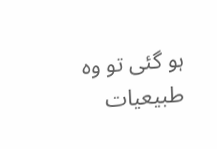ہو گئی تو وہ
طبیعیات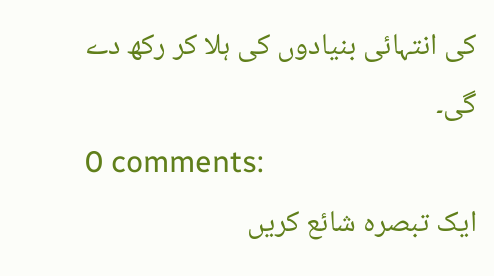کی انتہائی بنیادوں کی ہلا کر رکھ دے گی۔
0 comments:
ایک تبصرہ شائع کریں